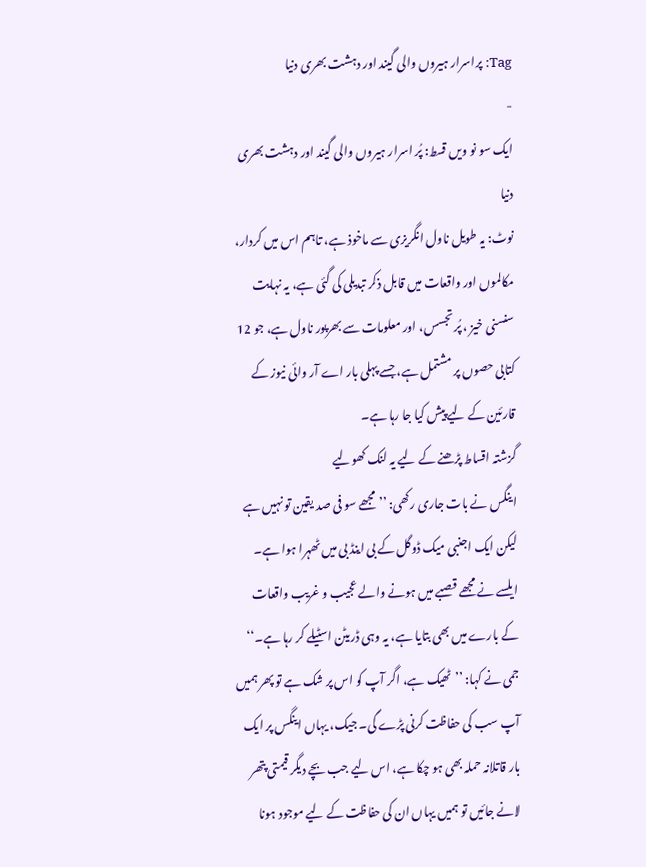Tag: پراسرار ہیروں والی گیند اور دہشت بھری دنیا
-
ایک سو نو ویں قسط: پُر اسرار ہیروں والی گیند اور دہشت بھری دنیا
نوٹ: یہ طویل ناول انگریزی سے ماخوذ ہے، تاہم اس میں کردار، مکالموں اور واقعات میں قابل ذکر تبدیلی کی گئی ہے، یہ نہایت سنسنی خیز ، پُر تجسس، اور معلومات سے بھرپور ناول ہے، جو 12 کتابی حصوں پر مشتمل ہے، جسے پہلی بار اے آر وائی نیوز کے قارئین کے لیے پیش کیا جا رہا ہے۔
گزشتہ اقساط پڑھنے کے لیے یہ لنک کھولیے
اینگس نے بات جاری رکھی: ’’مجھے سو فی صد یقین تو نہیں ہے لیکن ایک اجنبی میک ڈوگل کے بی اینڈ بی میں ٹھہرا ہوا ہے۔ ایلسے نے مجھے قصبے میں ہونے والے عجیب و غریب واقعات کے بارے میں بھی بتایا ہے، یہ وہی ڈریٹن اسٹیلے کر رہا ہے۔‘‘
جمی نے کہا: ’’ٹھیک ہے، اگر آپ کو اس پر شک ہے تو پھر ہمیں آپ سب کی حفاظت کرنی پڑے گی۔ جیک، یہاں اینگس پر ایک بار قاتلانہ حملہ بھی ہو چکا ہے، اس لیے جب بچے دیگر قیمتی پتھر لانے جائیں تو ہمیں یہاں ان کی حفاظت کے لیے موجود ہونا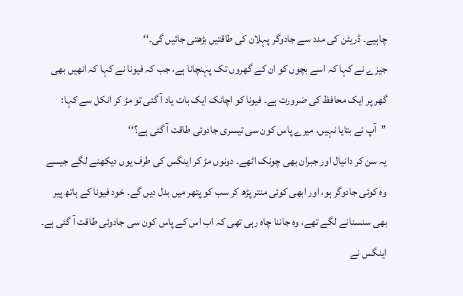چاہیے۔ ڈریٹن کی مدد سے جادوگر پہلان کی طاقتیں بڑھتی جائیں گی۔‘‘
جیزے نے کہا کہ اسے بچوں کو ان کے گھروں تک پہنچانا ہے، جب کہ فیونا نے کہا کہ انھیں بھی گھر پر ایک محافظ کی ضرورت ہے۔ فیونا کو اچانک ایک بات یاد آ گئی تو مڑ کر انکل سے کہا: ’’آپ نے بتایا نہیں، میرے پاس کون سی تیسری جادوئی طاقت آ گئی ہے؟‘‘
یہ سن کر دانیال اور جبران بھی چونک اٹھے۔ دونوں مڑ کر اینگس کی طرف یوں دیکھنے لگے جیسے وہ کوئی جادوگر ہو، اور ابھی کوئی منتر پڑھ کر سب کو پتھر میں بدل دیں گے۔ خود فیونا کے ہاتھ پیر بھی سنسنانے لگے تھے، وہ جاننا چاہ رہی تھی کہ اب اس کے پاس کون سی جادوئی طاقت آ گئی ہے۔
اینگس نے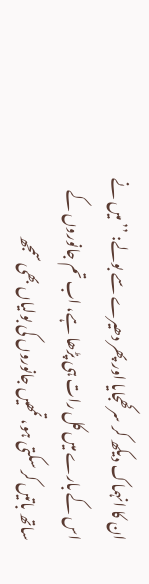ان کا انہماک دیکھ کر سرکھجایا اور پھر دھیرے سے بولے: ’’میں نے اس کے بارے میں کل رات ہی پڑھا ہے، اب تم جانوروں کے ساتھ باتیں کر سکتی ہو، تمھیں جانوروں کی بولیاں بھی سمجھ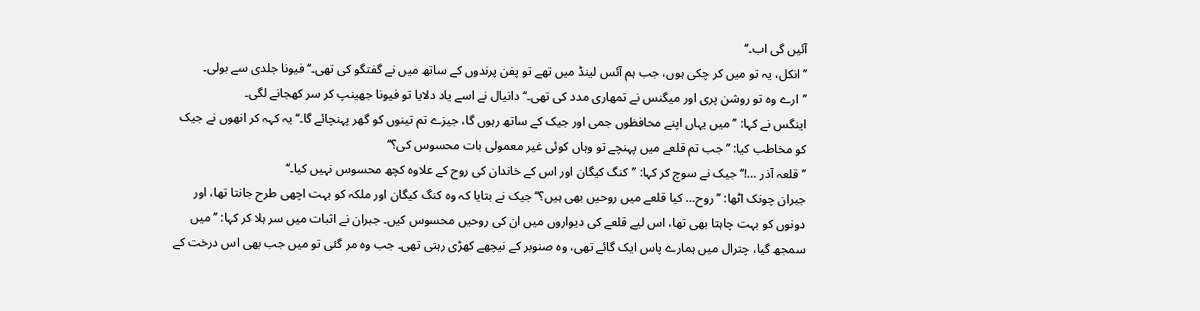آئیں گی اب۔‘‘
’’انکل، یہ تو میں کر چکی ہوں، جب ہم آئس لینڈ میں تھے تو پفن پرندوں کے ساتھ میں نے گفتگو کی تھی۔‘‘ فیونا جلدی سے بولی۔
’’ارے وہ تو روشن پری اور میگنس نے تمھاری مدد کی تھی۔‘‘ دانیال نے اسے یاد دلایا تو فیونا جھینپ کر سر کھجانے لگی۔
اینگس نے کہا: ’’میں یہاں اپنے محافظوں جمی اور جیک کے ساتھ رہوں گا، جیزے تم تینوں کو گھر پہنچائے گا۔‘‘ یہ کہہ کر انھوں نے جیک کو مخاطب کیا: ’’جب تم قلعے میں پہنچے تو وہاں کوئی غیر معمولی بات محسوس کی؟‘‘
’’قلعہ آذر …!‘‘جیک نے سوچ کر کہا: ’’کنگ کیگان اور اس کے خاندان کی روح کے علاوہ کچھ محسوس نہیں کیا۔‘‘
جبران چونک اٹھا: ’’روح… کیا قلعے میں روحیں بھی ہیں؟‘‘جیک نے بتایا کہ وہ کنگ کیگان اور ملکہ کو بہت اچھی طرح جانتا تھا، اور دونوں کو بہت چاہتا بھی تھا، اس لیے قلعے کی دیواروں میں ان کی روحیں محسوس کیں۔ جبران نے اثبات میں سر ہلا کر کہا: ’’میں سمجھ گیا، چترال میں ہمارے پاس ایک گائے تھی، وہ صنوبر کے نیچھے کھڑی رہتی تھی۔ جب وہ مر گئی تو میں جب بھی اس درخت کے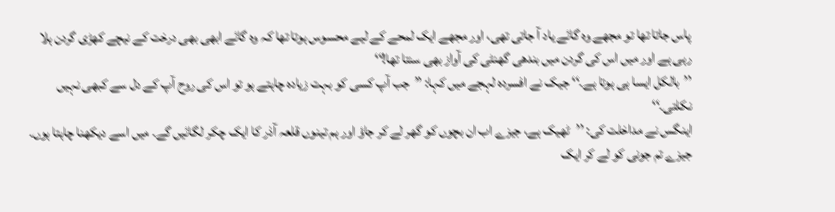پاس جاتا تھا تو مجھے وہ گائے یاد آ جاتی تھی، اور مجھے ایک لمحے کے لیے محسوس ہوتا تھا کہ وہ گائے ابھی بھی درخت کے نیچے کھڑی گردن ہلا رہی ہے اور میں اس کی گردن میں بندھی گھنٹی کی آواز بھی سنتا تھا!‘‘
’’بالکل ایسا ہی ہوتا ہے۔‘‘ جیک نے افسردہ لہجے میں کہا: ’’جب آپ کسی کو بہت زیادہ چاہتے ہو تو اس کی روح آپ کے دل سے کبھی نہیں نکلتی۔‘‘
اینگس نے مداخلت کی: ’’ٹھیک ہے، جیزے اب ان بچوں کو گھر لے کر جاؤ اور ہم تینوں قلعہ آذر کا ایک چکر لگائیں گے۔ میں اسے دیکھنا چاہتا ہوں۔ جیزے تم جونی کو لے کر ایک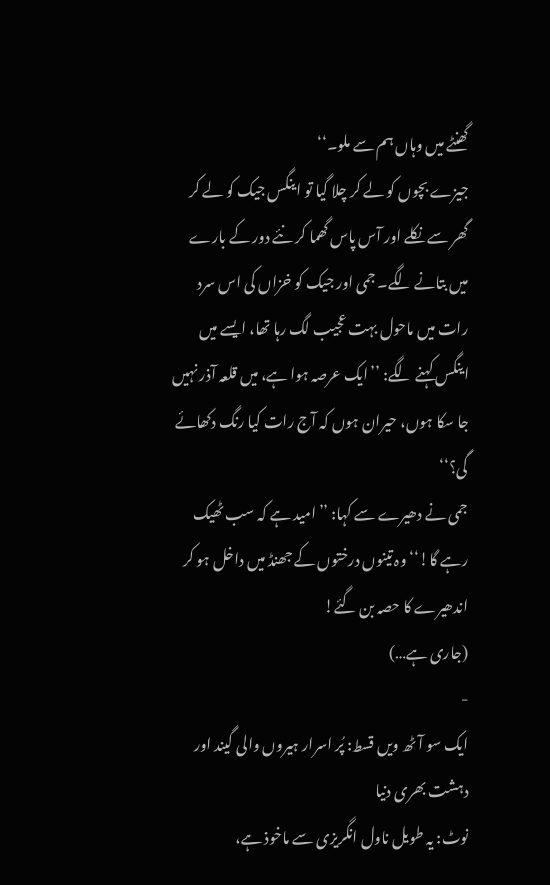گھنٹے میں وہاں ہم سے ملو۔‘‘
جیزے بچوں کو لے کر چلا گیا تو اینگس جیک کو لے کر گھر سے نکلے اور آس پاس گھما کر نئے دور کے بارے میں بتانے لگے۔ جمی اور جیک کو خزاں کی اس سرد رات میں ماحول بہت عجیب لگ رہا تھا، ایسے میں اینگس کہنے لگے: ’’ایک عرصہ ہوا ہے، میں قلعہ آذر نہیں جا سکا ہوں، حیران ہوں کہ آج رات کیا رنگ دکھائے گی؟‘‘
جمی نے دھیرے سے کہا: ’’امید ہے کہ سب ٹھیک رہے گا!‘‘وہ تینوں درختوں کے جھنڈ میں داخل ہو کر اندھیرے کا حصہ بن گئے!
(جاری ہے…)
-
ایک سو آٹھ ویں قسط: پُر اسرار ہیروں والی گیند اور دہشت بھری دنیا
نوٹ: یہ طویل ناول انگریزی سے ماخوذ ہے،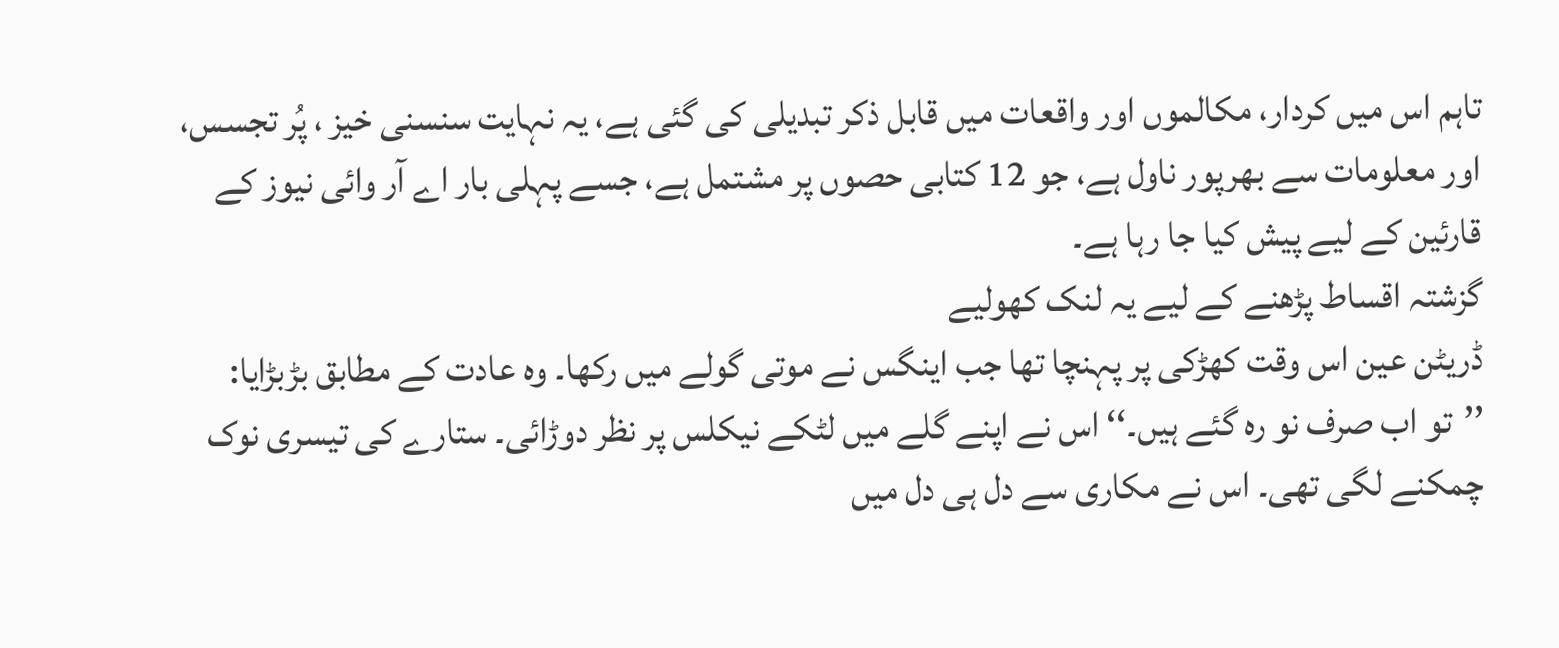تاہم اس میں کردار، مکالموں اور واقعات میں قابل ذکر تبدیلی کی گئی ہے، یہ نہایت سنسنی خیز ، پُر تجسس، اور معلومات سے بھرپور ناول ہے، جو 12 کتابی حصوں پر مشتمل ہے، جسے پہلی بار اے آر وائی نیوز کے قارئین کے لیے پیش کیا جا رہا ہے۔
گزشتہ اقساط پڑھنے کے لیے یہ لنک کھولیے
ڈریٹن عین اس وقت کھڑکی پر پہنچا تھا جب اینگس نے موتی گولے میں رکھا۔ وہ عادت کے مطابق بڑبڑایا: ’’تو اب صرف نو رہ گئے ہیں۔‘‘ اس نے اپنے گلے میں لٹکے نیکلس پر نظر دوڑائی۔ ستارے کی تیسری نوک چمکنے لگی تھی۔ اس نے مکاری سے دل ہی دل میں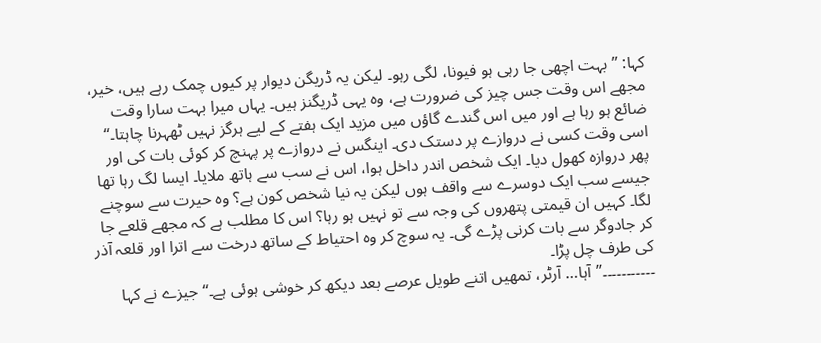کہا: ’’بہت اچھی جا رہی ہو فیونا، لگی رہو۔ لیکن یہ ڈریگن دیوار پر کیوں چمک رہے ہیں، خیر، مجھے اس وقت جس چیز کی ضرورت ہے، وہ یہی ڈریگنز ہیں۔ یہاں میرا بہت سارا وقت ضائع ہو رہا ہے اور میں اس گندے گاؤں میں مزید ایک ہفتے کے لیے ہرگز نہیں ٹھہرنا چاہتا۔‘‘
اسی وقت کسی نے دروازے پر دستک دی۔ اینگس نے دروازے پر پہنچ کر کوئی بات کی اور پھر دروازہ کھول دیا۔ ایک شخص اندر داخل ہوا، اس نے سب سے ہاتھ ملایا۔ ایسا لگ رہا تھا جیسے سب ایک دوسرے سے واقف ہوں لیکن یہ نیا شخص کون ہے؟ وہ حیرت سے سوچنے لگا۔ کہیں ان قیمتی پتھروں کی وجہ سے تو نہیں ہو رہا؟ اس کا مطلب ہے کہ مجھے قلعے جا کر جادوگر سے بات کرنی پڑے گی۔ یہ سوچ کر وہ احتیاط کے ساتھ درخت سے اترا اور قلعہ آذر کی طرف چل پڑا۔
۔۔۔۔۔۔۔۔۔۔۔’’آہا… آرٹر، تمھیں اتنے طویل عرصے بعد دیکھ کر خوشی ہوئی ہے۔‘‘ جیزے نے کہا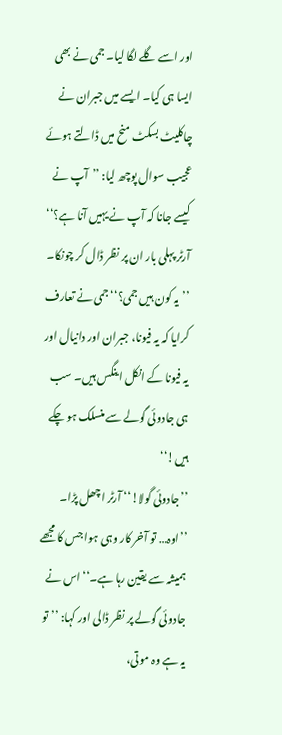اور اسے گلے لگا لیا۔ جمی نے بھی ایسا ہی کیا۔ ایسے میں جبران نے چاکلیٹ بسکٹ منح میں ڈالتے ہوئے عجیب سوال پوچھ لیا: ’’آپ نے کیسے جانا کہ آپ نے یہیں آنا ہے؟‘‘
آرٹر پہلی بار ان پر نظر ڈال کر چونکا۔ ’’یہ کون ہیں جمی؟‘‘جمی نے تعارف کرایا کہ یہ فیونا، جبران اور دانیال اور یہ فیونا کے انکل اینگس ہیں۔ سب ہی جادوئی گولے سے منسلک ہو چکے ہیں!‘‘
’’جادوئی گولا!‘‘ آرٹر اچھل پڑا۔ ’’اوہ… تو آخر کار وہی ہوا جس کا مجھے ہمیشہ سے یقین رہا ہے۔‘‘ اس نے جادوئی گولے پر نظر ڈالی اور کہا: ’’تو یہ ہے وہ موتی،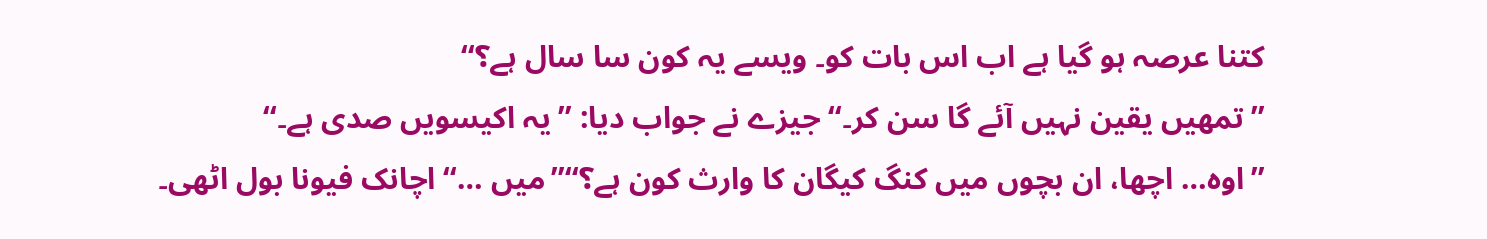کتنا عرصہ ہو گیا ہے اب اس بات کو۔ ویسے یہ کون سا سال ہے؟‘‘
’’تمھیں یقین نہیں آئے گا سن کر۔‘‘ جیزے نے جواب دیا: ’’یہ اکیسویں صدی ہے۔‘‘
’’اوہ… اچھا، ان بچوں میں کنگ کیگان کا وارث کون ہے؟‘‘’’میں …‘‘ اچانک فیونا بول اٹھی۔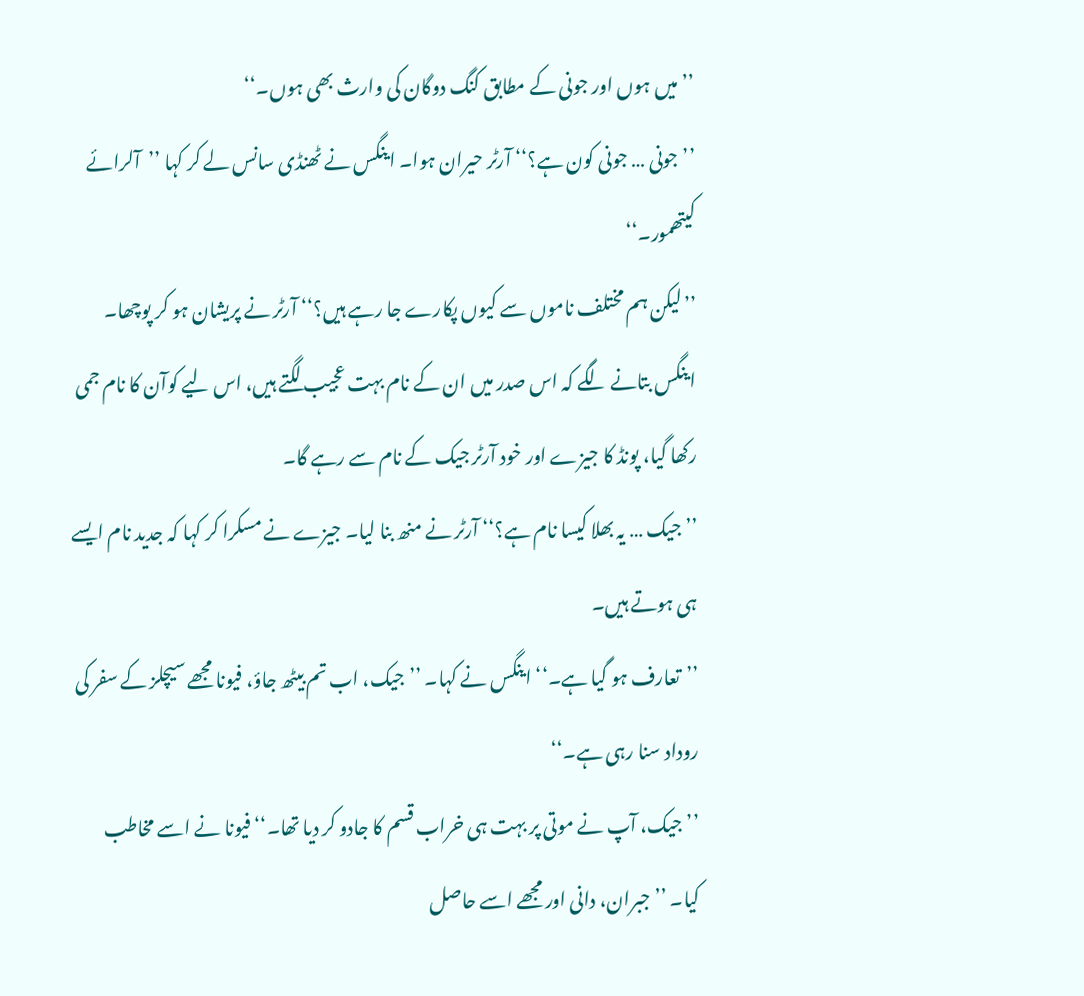’’میں ہوں اور جونی کے مطابق کنگ دوگان کی وارث بھی ہوں۔‘‘
’’جونی … جونی کون ہے؟‘‘ آرٹر حیران ہوا۔ اینگس نے ٹھنڈی سانس لے کر کہا ’’آلرائے کیتھمور۔‘‘
’’لیکن ہم مختلف ناموں سے کیوں پکارے جا رہے ہیں؟‘‘ آرٹر نے پریشان ہو کر پوچھا۔ اینگس بتانے لگے کہ اس صدر میں ان کے نام بہت عجیب لگتے ہیں، اس لیے کوآن کا نام جمی رکھا گیا، پونڈ کا جیزے اور خود آرٹر جیک کے نام سے رہے گا۔
’’جیک … یہ بھلا کیسا نام ہے؟‘‘ آرٹر نے منھ بنا لیا۔ جیزے نے مسکرا کر کہا کہ جدید نام ایسے ہی ہوتے ہیں۔
’’تعارف ہو گیا ہے۔‘‘ اینگس نے کہا۔ ’’جیک، اب تم بیٹھ جاؤ، فیونا مجھے سیچلز کے سفر کی روداد سنا رہی ہے۔‘‘
’’جیک، آپ نے موتی پر بہت ہی خراب قسم کا جادو کر دیا تھا۔‘‘ فیونا نے اسے مخاطب کیا۔ ’’جبران، دانی اور مجھے اسے حاصل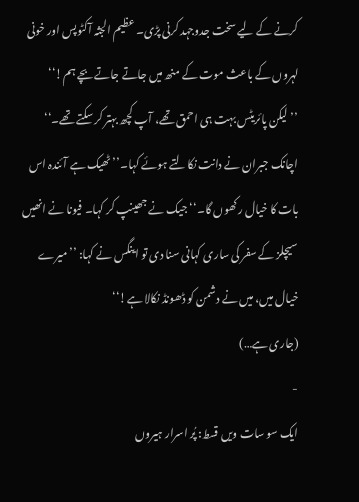کرنے کے لیے سخت جدوجہد کرنی پڑی۔ عظیم الجثہ آکٹوپس اور خونی لہروں کے باعث موت کے منھ میں جاتے جاتے بچے ہم!‘‘
’’لیکن پائریٹس بہت ہی احمق تھے، آپ کچھ بہتر کر سکتے تھے۔‘‘ اچانک جبران نے دانت نکالتے ہوئے کہا۔’’ٹھیک ہے آئندہ اس بات کا خیال رکھوں گا۔‘‘ جیک نے جھینپ کر کہا۔ فیونا نے انھیں سیچلز کے سفر کی ساری کہانی سنا دی تو اینگس نے کہا: ’’میرے خیال میں، میں نے دشمن کو ڈھونڈ نکالا ہے!‘‘
(جاری ہے…)
-
ایک سو سات ویں قسط: پُر اسرار ہیروں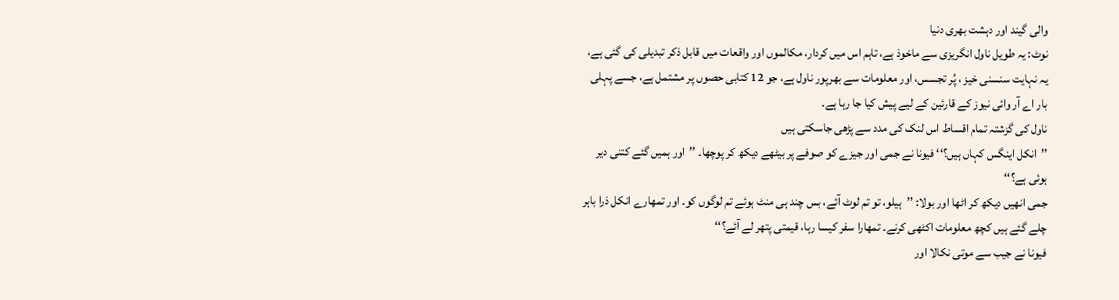والی گیند اور دہشت بھری دنیا
نوٹ: یہ طویل ناول انگریزی سے ماخوذ ہے، تاہم اس میں کردار، مکالموں اور واقعات میں قابل ذکر تبدیلی کی گئی ہے، یہ نہایت سنسنی خیز ، پُر تجسس، اور معلومات سے بھرپور ناول ہے، جو 12 کتابی حصوں پر مشتمل ہے، جسے پہلی بار اے آر وائی نیوز کے قارئین کے لیے پیش کیا جا رہا ہے۔
ناول کی گزشتہ تمام اقساط اس لنک کی مدد سے پڑھی جاسکتی ہیں
’’انکل اینگس کہاں ہیں؟‘‘ فیونا نے جمی اور جیزے کو صوفے پر بیٹھے دیکھ کر پوچھا۔ ’’اور ہمیں گئے کتنی دیر ہوئی ہے؟‘‘
جمی انھیں دیکھ کر اٹھا اور بولا: ’’ہیلو، تو تم لوٹ آئے، بس چند ہی منٹ ہوئے تم لوگوں کو۔ اور تمھارے انکل ذرا باہر چلے گئے ہیں کچھ معلومات اکٹھی کرنے۔ تمھارا سفر کیسا رہا، قیمتی پتھر لے آئے؟‘‘
فیونا نے جیب سے موتی نکالا اور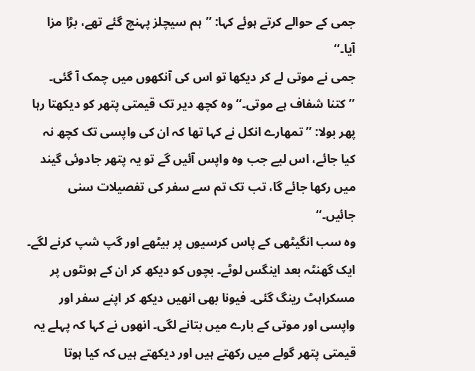جمی کے حوالے کرتے ہوئے کہا: ’’ہم سیچلز پہنچ گئے تھے، بڑا مزا آیا۔‘‘
جمی نے موتی لے کر دیکھا تو اس کی آنکھوں میں چمک آ گئی۔ ’’کتنا شفاف ہے موتی۔‘‘ وہ کچھ دیر تک قیمتی پتھر کو دیکھتا رہا پھر بولا: ’’تمھارے انکل نے کہا تھا کہ ان کی واپسی تک کچھ نہ کیا جائے، اس لیے جب وہ واپس آئیں گے تو یہ پتھر جادوئی گیند میں رکھا جائے گا، تب تک تم سے سفر کی تفصیلات سنی جائیں۔‘‘
وہ سب انگیٹھی کے پاس کرسیوں پر بیٹھے اور گپ شپ کرنے لگے۔ ایک گھنٹہ بعد اینگس لوٹے۔ بچوں کو دیکھ کر ان کے ہونٹوں پر مسکراہٹ رینگ گئی۔ فیونا بھی انھیں دیکھ کر اپنے سفر اور واپسی اور موتی کے بارے میں بتانے لگی۔ انھوں نے کہا کہ پہلے یہ قیمتی پتھر گولے میں رکھتے ہیں اور دیکھتے ہیں کہ کیا ہوتا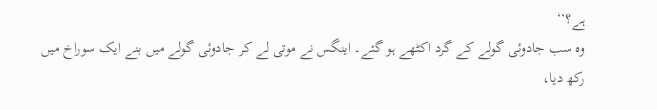ہے؟‘‘
وہ سب جادوئی گولے کے گرد اکٹھے ہو گئے۔ اینگس نے موتی لے کر جادوئی گولے میں بنے ایک سوراخ میں رکھ دیا،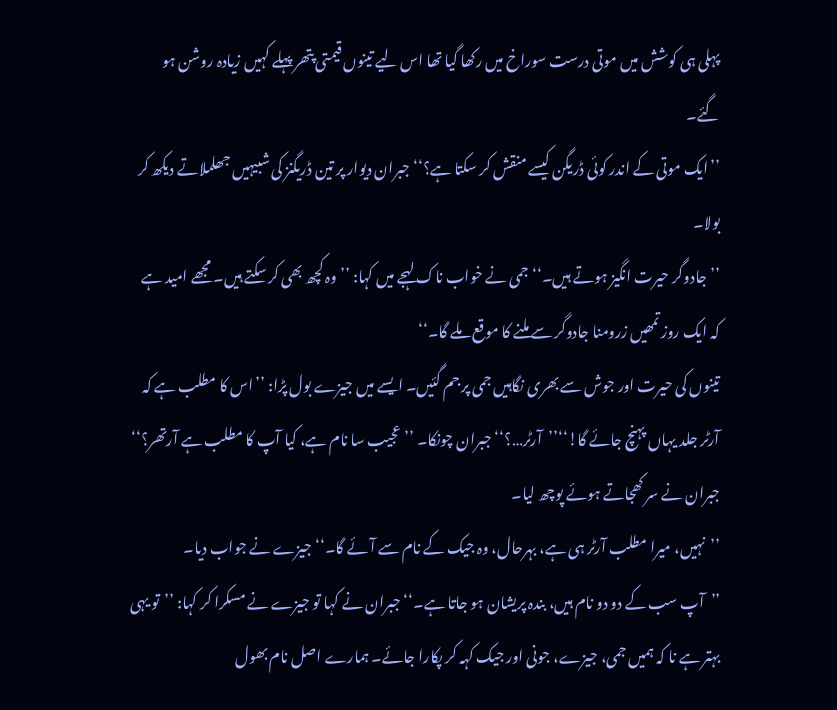پہلی ہی کوشش میں موتی درست سوراخ میں رکھا گیا تھا اس لیے تینوں قیمتی پتھر پہلے کہیں زیادہ روشن ہو گئے۔
’’ایک موتی کے اندر کوئی ڈریگن کیسے منقش کر سکتا ہے؟‘‘ جبران دیوار پر تین ڈریگنز کی شبیہیں جھلملاتے دیکھ کر بولا۔
’’جادوگر حیرت انگیز ہوتے ہیں۔‘‘ جمی نے خواب ناک لہجے میں کہا: ’’وہ کچھ بھی کر سکتے ہیں۔ مجھے امید ہے کہ ایک روز تمھیں زرومنا جادوگر سے ملنے کا موقع ملے گا۔‘‘
تینوں کی حیرت اور جوش سے بھری نگاہیں جمی پر جم گئیں۔ ایسے میں جیزے بول پڑا: ’’اس کا مطلب ہے کہ آرٹر جلد یہاں پہنچ جائے گا!‘‘’’آرٹر…؟‘‘ جبران چونکا۔ ’’عجیب سا نام ہے، کیا آپ کا مطلب ہے آرتھر؟‘‘ جبران نے سر کھجاتے ہوئے پوچھ لیا۔
’’نہیں، میرا مطلب آرٹر ہی ہے، بہرحال، وہ جیک کے نام سے آئے گا۔‘‘ جیزے نے جواب دیا۔
’’آپ سب کے دو دو نام ہیں، بندہ پریشان ہو جاتا ہے۔‘‘ جبران نے کہا تو جیزے نے مسکرا کر کہا: ’’تو یہی بہتر ہے نا کہ ہمیں جمی، جیزے، جونی اور جیک کہہ کر پکارا جائے۔ ہمارے اصل نام بھول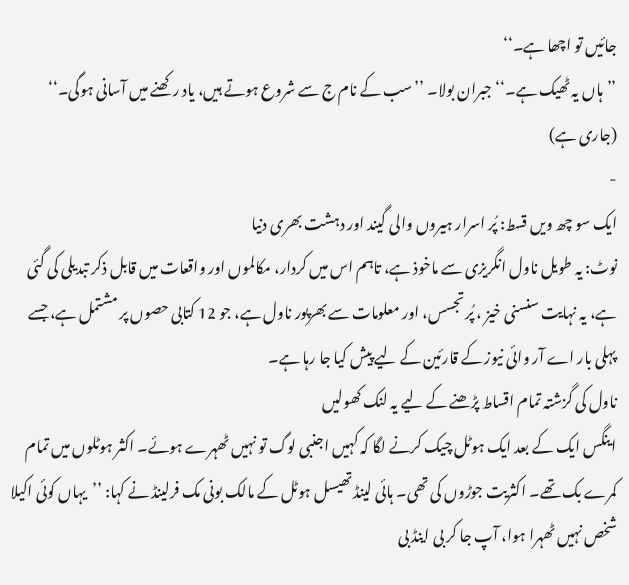جائیں تو اچھا ہے۔‘‘
’’ہاں یہ ٹھیک ہے۔‘‘ جبران بولا۔ ’’سب کے نام ج سے شروع ہوتے ہیں، یاد رکھنے میں آسانی ہوگی۔‘‘
(جاری ہے)
-
ایک سو چھ ویں قسط: پُر اسرار ہیروں والی گیند اور دہشت بھری دنیا
نوٹ: یہ طویل ناول انگریزی سے ماخوذ ہے، تاہم اس میں کردار، مکالموں اور واقعات میں قابل ذکر تبدیلی کی گئی ہے، یہ نہایت سنسنی خیز ، پُر تجسس، اور معلومات سے بھرپور ناول ہے، جو 12 کتابی حصوں پر مشتمل ہے، جسے پہلی بار اے آر وائی نیوز کے قارئین کے لیے پیش کیا جا رہا ہے۔
ناول کی گزشتہ تمام اقساط پڑھنے کے لیے یہ لنک کھولیں
اینگس ایک کے بعد ایک ہوٹل چیک کرنے لگا کہ کہیں اجنبی لوگ تو نہیں ٹھہرے ہوئے۔ اکثر ہوٹلوں میں تمام کمرے بک تھے۔ اکثریت جوڑوں کی تھی۔ ہائی لینڈ تھیسل ہوٹل کے مالک بونی مک فرلینڈ نے کہا: ’’یہاں کوئی اکیلا شخص نہیں ٹھہرا ہوا، آپ جا کر بی اینڈ بی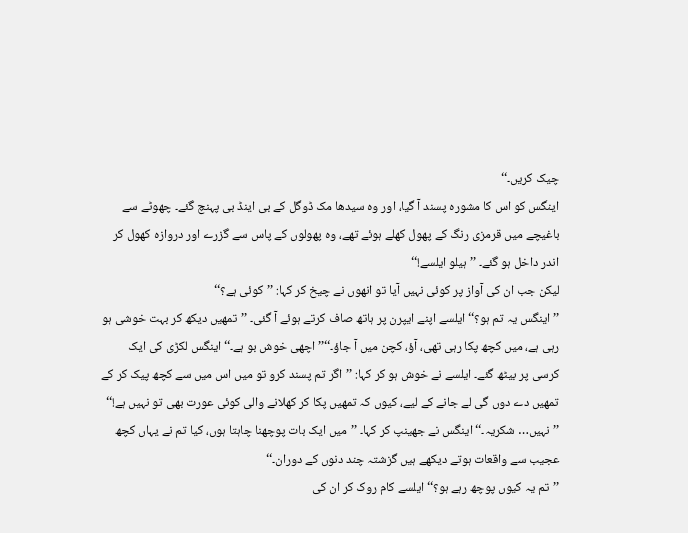چیک کریں۔‘‘
اینگس کو اس کا مشورہ پسند آ گیا، اور وہ سیدھا مک ڈوگل کے بی اینڈ بی پہنچ گئے۔ چھوٹے سے باغیچے میں قرمزی رنگ کے پھول کھلے ہوئے تھے، وہ پھولوں کے پاس سے گزرے اور دروازہ کھول کر اندر داخل ہو گئے۔ ’’ہیلو ایلسے!‘‘
لیکن جب ان کی آواز پر کوئی نہیں آیا تو انھوں نے چیخ کر کہا: ’’کوئی ہے؟‘‘
’’اینگس یہ تم ہو؟‘‘ ایلسے اپنے ایپرن پر ہاتھ صاف کرتے ہوئے آ گئی۔ ’’تمھیں دیکھ کر بہت خوشی ہو رہی ہے، میں کچھ پکا رہی تھی، آؤ، کچن میں آ جاؤ۔‘‘’’اچھی خوش بو ہے۔‘‘ اینگس لکڑی کی ایک کرسی پر بیٹھ گئے۔ ایلسے نے خوش ہو کر کہا: ’’اگر تم پسند کرو تو میں اس میں سے کچھ پیک کر کے تمھیں دے دوں گی لے جانے کے لیے، کیوں کہ تمھیں پکا کر کھلانے والی کوئی عورت بھی تو نہیں ہے!‘‘
’’نہیں… شکریہ۔‘‘ اینگس نے جھینپ کر کہا۔ ’’میں ایک بات پوچھنا چاہتا ہوں، کیا تم نے یہاں کچھ عجیب سے واقعات ہوتے دیکھے ہیں گزشتہ چند دنوں کے دوران۔‘‘
’’تم یہ کیوں پوچھ رہے ہو؟‘‘ ایلسے کام روک کر ان کی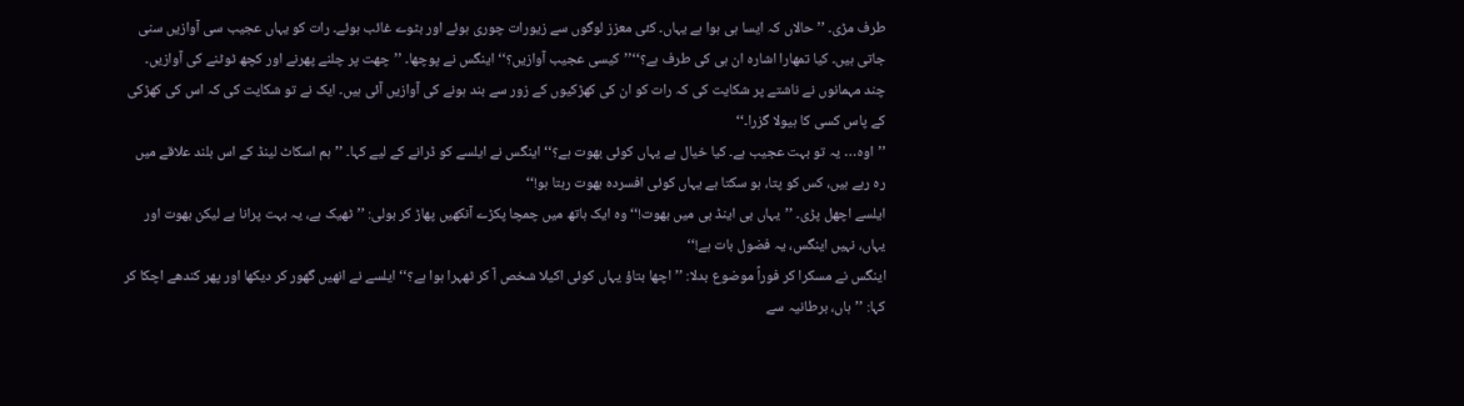طرف مڑی۔ ’’حالاں کہ ایسا ہی ہوا ہے یہاں۔ کئی معزز لوگوں سے زیورات چوری ہوئے اور بٹوے غائب ہوئے۔ رات کو یہاں عجیب سی آوازیں سنی جاتی ہیں۔ کیا تمھارا اشارہ ان ہی کی طرف ہے؟‘‘’’کیسی عجیب آوازیں؟‘‘ اینگس نے پوچھا۔ ’’چھت پر چلنے پھرنے اور کچھ ٹوٹنے کی آوازیں۔ چند مہمانوں نے ناشتے پر شکایت کی کہ رات کو ان کی کھڑکیوں کے زور سے بند ہونے کی آوازیں آئی ہیں۔ ایک نے تو شکایت کی کہ اس کی کھڑکی کے پاس کسی کا ہیولا گزرا۔‘‘
’’اوہ… یہ تو بہت عجیب ہے۔ کیا خیال ہے یہاں کوئی بھوت ہے؟‘‘ اینگس نے ایلسے کو ڈرانے کے لیے کہا۔ ’’ہم اسکاٹ لینڈ کے اس بلند علاقے میں رہ رہے ہیں، کس کو پتا، ہو سکتا ہے یہاں کوئی افسردہ بھوت رہتا ہو!‘‘
ایلسے اچھل پڑی۔ ’’یہاں بی اینڈ بی میں بھوت!‘‘ وہ ایک ہاتھ میں چمچا پکڑے آنکھیں پھاڑ کر بولی: ’’ٹھیک ہے، یہ بہت پرانا ہے لیکن بھوت اور یہاں، نہیں اینگس، یہ فضول بات ہے!‘‘
اینگس نے مسکرا کر فوراً موضوع بدلا: ’’اچھا بتاؤ یہاں کوئی اکیلا شخص آ کر ٹھہرا ہوا ہے؟‘‘ ایلسے نے انھیں گھور کر دیکھا اور پھر کندھے اچکا کر کہا: ’’ہاں، برطانیہ سے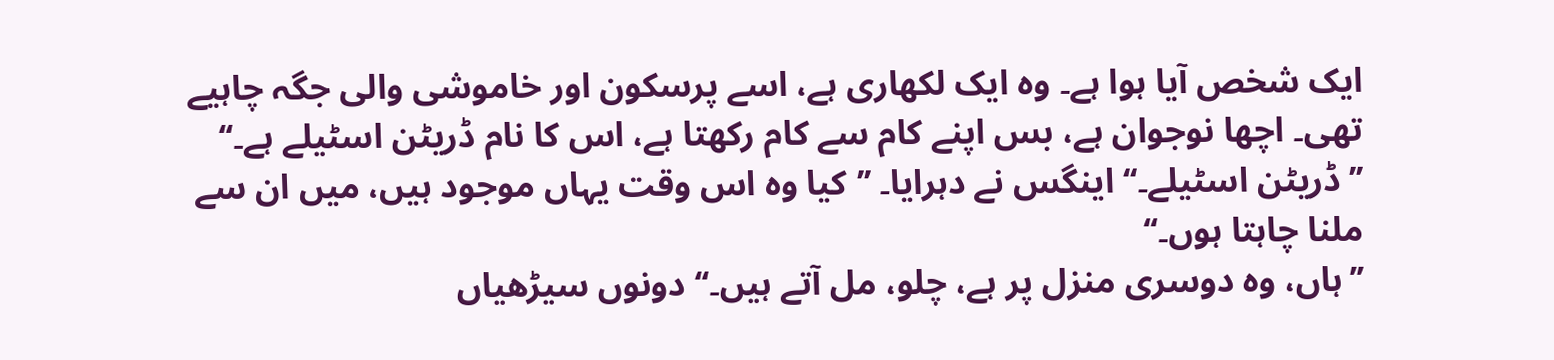ایک شخص آیا ہوا ہے۔ وہ ایک لکھاری ہے، اسے پرسکون اور خاموشی والی جگہ چاہیے تھی۔ اچھا نوجوان ہے، بس اپنے کام سے کام رکھتا ہے، اس کا نام ڈریٹن اسٹیلے ہے۔‘‘
’’ڈریٹن اسٹیلے۔‘‘ اینگس نے دہرایا۔ ’’کیا وہ اس وقت یہاں موجود ہیں، میں ان سے ملنا چاہتا ہوں۔‘‘
’’ہاں، وہ دوسری منزل پر ہے، چلو، مل آتے ہیں۔‘‘ دونوں سیڑھیاں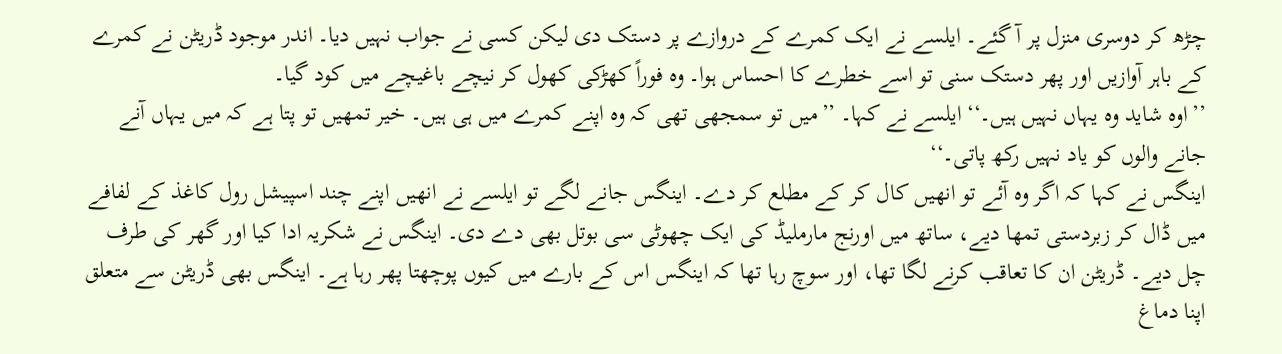چڑھ کر دوسری منزل پر آ گئے۔ ایلسے نے ایک کمرے کے دروازے پر دستک دی لیکن کسی نے جواب نہیں دیا۔ اندر موجود ڈریٹن نے کمرے کے باہر آوازیں اور پھر دستک سنی تو اسے خطرے کا احساس ہوا۔ وہ فوراً کھڑکی کھول کر نیچے باغیچے میں کود گیا۔
’’اوہ شاید وہ یہاں نہیں ہیں۔‘‘ ایلسے نے کہا۔ ’’میں تو سمجھی تھی کہ وہ اپنے کمرے میں ہی ہیں۔ خیر تمھیں تو پتا ہے کہ میں یہاں آنے جانے والوں کو یاد نہیں رکھ پاتی۔‘‘
اینگس نے کہا کہ اگر وہ آئے تو انھیں کال کر کے مطلع کر دے۔ اینگس جانے لگے تو ایلسے نے انھیں اپنے چند اسپیشل رول کاغذ کے لفافے میں ڈال کر زبردستی تمھا دیے، ساتھ میں اورنج مارملیڈ کی ایک چھوٹی سی بوتل بھی دے دی۔ اینگس نے شکریہ ادا کیا اور گھر کی طرف چل دیے۔ ڈریٹن ان کا تعاقب کرنے لگا تھا، اور سوچ رہا تھا کہ اینگس اس کے بارے میں کیوں پوچھتا پھر رہا ہے۔ اینگس بھی ڈریٹن سے متعلق اپنا دماغ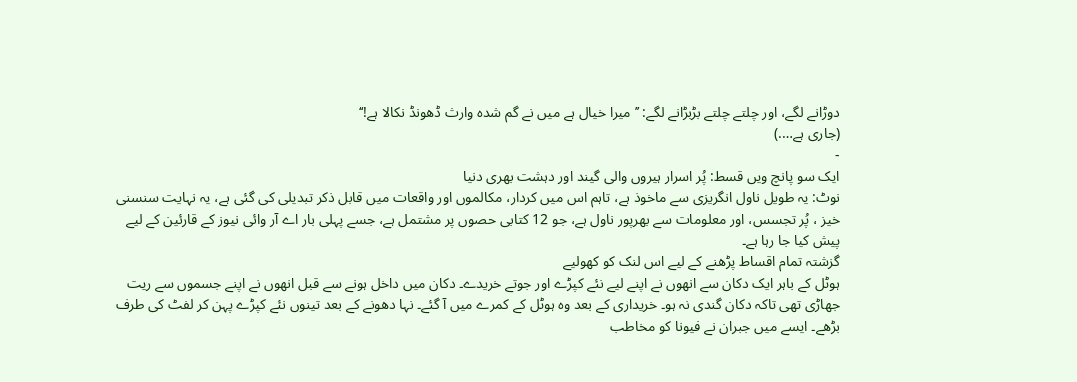دوڑانے لگے، اور چلتے چلتے بڑبڑانے لگے: ’’میرا خیال ہے میں نے گم شدہ وارث ڈھونڈ نکالا ہے!‘‘
(جاری ہے….)
-
ایک سو پانچ ویں قسط: پُر اسرار ہیروں والی گیند اور دہشت بھری دنیا
نوٹ: یہ طویل ناول انگریزی سے ماخوذ ہے، تاہم اس میں کردار، مکالموں اور واقعات میں قابل ذکر تبدیلی کی گئی ہے، یہ نہایت سنسنی خیز ، پُر تجسس، اور معلومات سے بھرپور ناول ہے، جو 12 کتابی حصوں پر مشتمل ہے، جسے پہلی بار اے آر وائی نیوز کے قارئین کے لیے پیش کیا جا رہا ہے۔
گزشتہ تمام اقساط پڑھنے کے لیے اس لنک کو کھولیے
ہوٹل کے باہر ایک دکان سے انھوں نے اپنے لیے نئے کپڑے اور جوتے خریدے۔ دکان میں داخل ہونے سے قبل انھوں نے اپنے جسموں سے ریت جھاڑی تھی تاکہ دکان گندی نہ ہو۔ خریداری کے بعد وہ ہوٹل کے کمرے میں آ گئے۔ نہا دھونے کے بعد تینوں نئے کپڑے پہن کر لفٹ کی طرف بڑھے۔ ایسے میں جبران نے فیونا کو مخاطب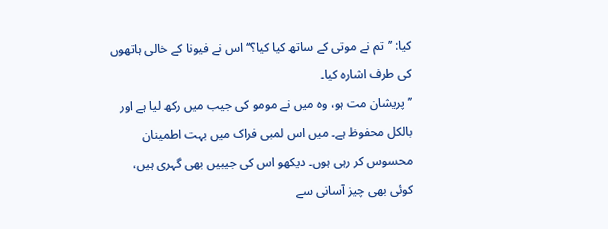کیا: ’’تم نے موتی کے ساتھ کیا کیا؟‘‘ اس نے فیونا کے خالی ہاتھوں کی طرف اشارہ کیا۔
’’پریشان مت ہو، وہ میں نے مومو کی جیب میں رکھ لیا ہے اور بالکل محفوظ ہے۔ میں اس لمبی فراک میں بہت اطمینان محسوس کر رہی ہوں۔ دیکھو اس کی جیبیں بھی گہری ہیں، کوئی بھی چیز آسانی سے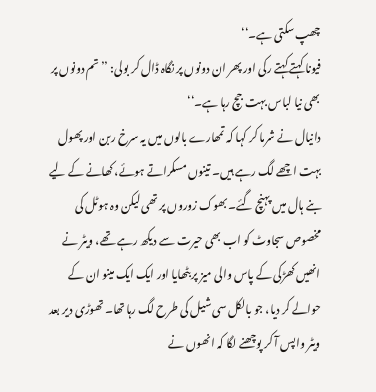چھپ سکتی ہے۔‘‘
فیونا کہتے کہتے رکی اور پھر ان دونوں پر نگاہ ڈال کر بولی: ’’تم دونوں پر بھی نیا لباس بہت جچ رہا ہے۔‘‘
دانیال نے شرما کر کہا کہ تمھارے بالوں میں یہ سرخ ربن اور پھول بہت اچھے لگ رہے ہیں۔ تینوں مسکراتے ہوئے، کھانے کے لیے بنے ہال میں پہنچ گئے۔ بھوک زوروں پر تھی لیکن وہ ہوٹل کی مخصوص سجاوٹ کو اب بھی حیرت سے دیکھ رہے تھے، ویٹر نے انھیں کھڑکی کے پاس والی میز پر بٹھایا اور ایک ایک مینو ان کے حوالے کر دیا، جو بالکل سی شیل کی طرح لگ رہا تھا۔ تھوڑی دیر بعد ویٹر واپس آ کر پوچھنے لگا کہ انھوں نے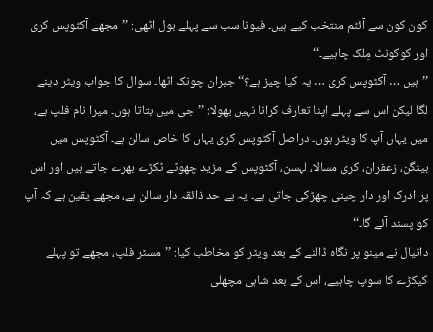کون کون سے آئٹم منتخب کیے ہیں۔ فیونا سب سے پہلے بول اٹھی: ’’مجھے آکٹوپس کری اور کوکونٹ مِلک چاہیے۔‘‘
’’ہیں … آکٹوپس کری … یہ کیا چیز ہے؟‘‘ جبران چونک اٹھا۔ سوال کا جواب ویٹر دینے لگا لیکن اس سے پہلے اپنا تعارف کرانا نہیں بھولا: ’’جی میں بتاتا ہوں۔ میرا نام فلپ ہے، میں یہاں آپ کا ویٹر ہوں۔ دراصل آکٹوپس کری یہاں کا خاص سالن ہے۔ آکٹوپس میں بینگن، زعفران، کری مسالا، لہسن، آکٹوپس کے مزید چھوٹے ٹکڑے بھرے جاتے ہیں اور اس پر ادرک اور دار چینی چھڑکی جاتی ہے۔ یہ بے حد ذائقہ دار سالن ہے، مجھے یقین ہے کہ آپ کو پسند آئے گا۔‘‘
دانیال نے مینو پر نگاہ ڈالنے کے بعد ویٹر کو مخاطب کیا: ’’مسٹر فلپ، مجھے تو پہلے کیکڑے کا سوپ چاہیے، اس کے بعد شاہی مچھلی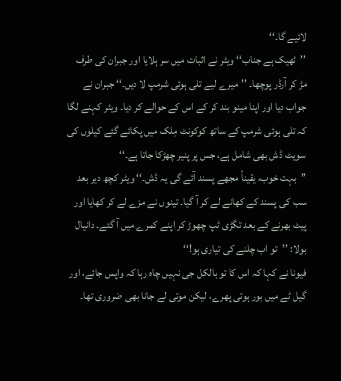لائیے گا۔‘‘
’’ٹھیک ہے جناب‘‘ ویٹر نے اثبات میں سر ہلایا اور جبران کی طرف مڑ کر آرڈر پوچھا۔ ’’میرے لیے تلی ہوئی شرمپ لا دیں۔‘‘ جبران نے جواب دیا اور اپنا مینو بند کر کے اس کے حوالے کر دیا۔ ویٹر کہنے لگا کہ تلی ہوئی شرمپ کے ساتھ کوکونٹ مِلک میں پکائے گئے کیلوں کی سویٹ ڈش بھی شامل ہے، جس پر پنیر چھڑکا جاتا ہے۔‘‘
’’بہت خوب، یقیناً مجھے پسند آئے گی یہ ڈش۔‘‘ ویٹر کچھ دیر بعد سب کی پسند کے کھانے لے کر آ گیا۔ تینوں نے مزے لے کر کھایا اور پیٹ بھرنے کے بعد تگڑی ٹپ چھوڑ کر اپنے کمرے میں آ گئے۔ دانیال بولا: ’’تو اب چلنے کی تیاری ہو!‘‘
فیونا نے کہا کہ اس کا تو بالکل جی نہیں چاہ رہا کہ واپس جائے، اور گیل ٹے میں بور ہوتی پھرے، لیکن موتی لے جانا بھی ضروری تھا۔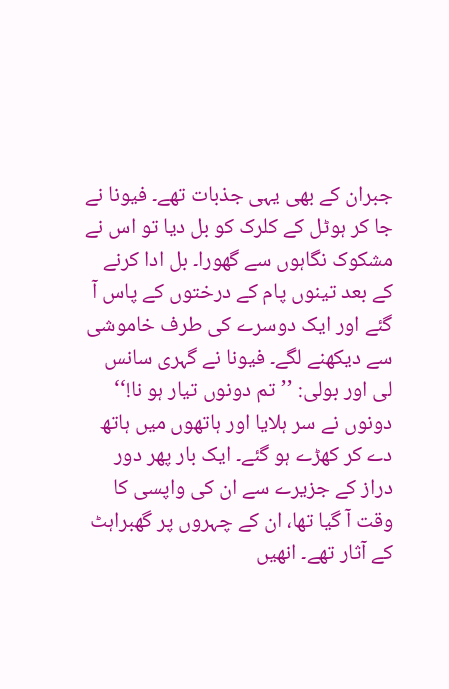جبران کے بھی یہی جذبات تھے۔ فیونا نے جا کر ہوٹل کے کلرک کو بل دیا تو اس نے مشکوک نگاہوں سے گھورا۔ بل ادا کرنے کے بعد تینوں پام کے درختوں کے پاس آ گئے اور ایک دوسرے کی طرف خاموشی سے دیکھنے لگے۔ فیونا نے گہری سانس لی اور بولی: ’’تم دونوں تیار ہو نا!‘‘
دونوں نے سر ہلایا اور ہاتھوں میں ہاتھ دے کر کھڑے ہو گئے۔ ایک بار پھر دور دراز کے جزیرے سے ان کی واپسی کا وقت آ گیا تھا، ان کے چہروں پر گھبراہٹ کے آثار تھے۔ انھیں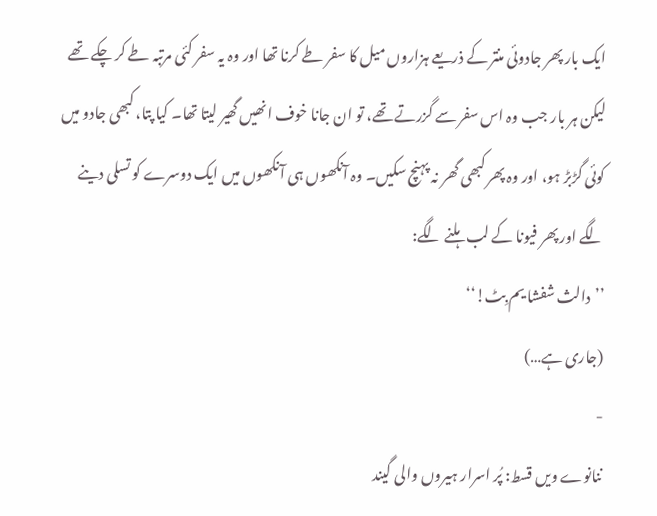ایک بار پھر جادوئی منتر کے ذریعے ہزاروں میل کا سفر طے کرنا تھا اور وہ یہ سفر کئی مرتبہ طے کر چکے تھے لیکن ہر بار جب وہ اس سفر سے گزرتے تھے، تو ان جانا خوف انھیں گھیر لیتا تھا۔ کیا پتا، کبھی جادو میں کوئی گڑبڑ ہو، اور وہ پھر کبھی گھر نہ پہنچ سکیں۔ وہ آنکھوں ہی آنکھوں میں ایک دوسرے کو تسلی دینے لگے اور پھر فیونا کے لب ہلنے لگے:
’’دالث شفشا یم بِٹ!‘‘
(جاری ہے…)
-
ننانوے ویں قسط: پُر اسرار ہیروں والی گیند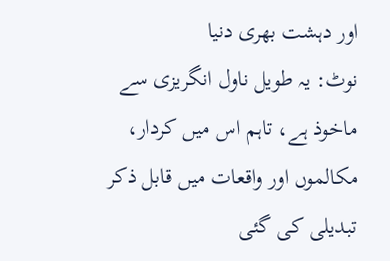اور دہشت بھری دنیا
نوٹ: یہ طویل ناول انگریزی سے ماخوذ ہے، تاہم اس میں کردار، مکالموں اور واقعات میں قابل ذکر تبدیلی کی گئی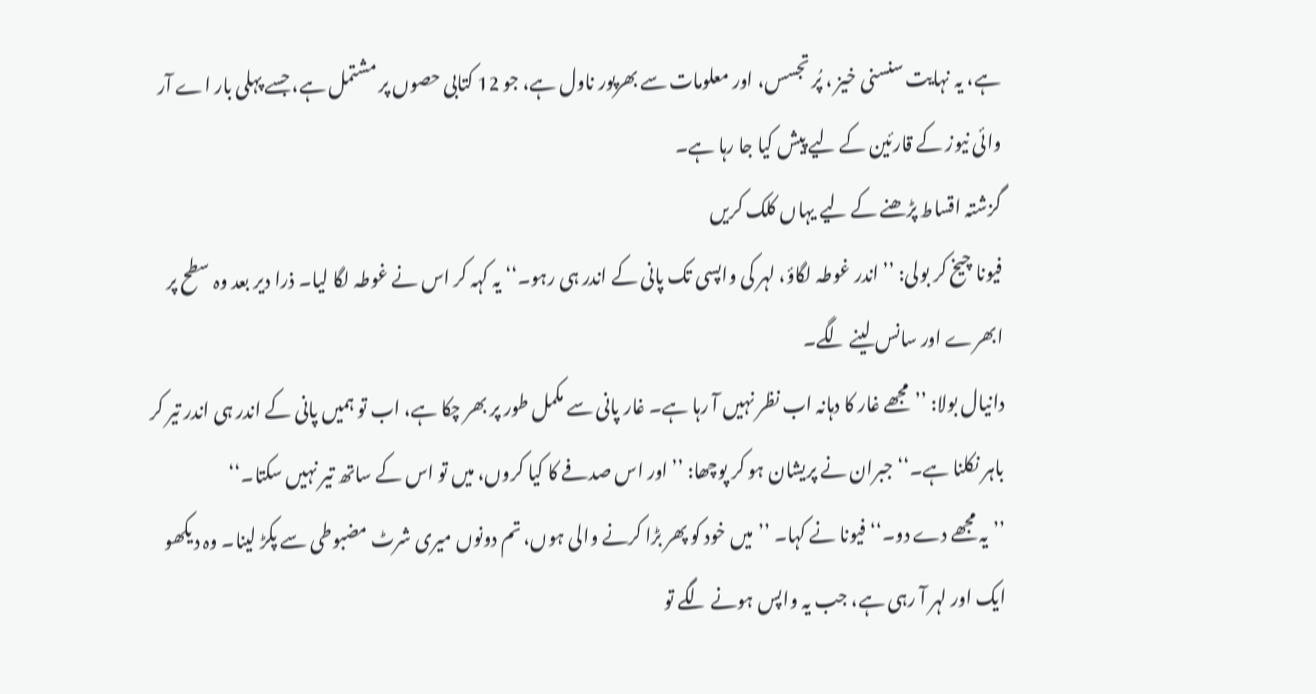ہے، یہ نہایت سنسنی خیز ، پُر تجسس، اور معلومات سے بھرپور ناول ہے، جو 12 کتابی حصوں پر مشتمل ہے، جسے پہلی بار اے آر وائی نیوز کے قارئین کے لیے پیش کیا جا رہا ہے۔
گزشتہ اقساط پڑھنے کے لیے یہاں کلک کریں
فیونا چیخ کر بولی: ’’اندر غوطہ لگاؤ، لہر کی واپسی تک پانی کے اندر ہی رہو۔‘‘ یہ کہہ کر اس نے غوطہ لگا لیا۔ ذرا دیر بعد وہ سطح پر ابھرے اور سانس لینے لگے۔
دانیال بولا: ’’مجھے غار کا دہانہ اب نظر نہیں آ رہا ہے۔ غار پانی سے مکمل طور پر بھر چکا ہے، اب تو ہمیں پانی کے اندر ہی اندر تیر کر باہر نکلنا ہے۔‘‘ جبران نے پریشان ہو کر پوچھا: ’’اور اس صدفے کا کیا کروں، میں تو اس کے ساتھ تیر نہیں سکتا۔‘‘
’’یہ مجھے دے دو۔‘‘ فیونا نے کہا۔ ’’میں خود کو پھر بڑا کرنے والی ہوں، تم دونوں میری شرٹ مضبوطی سے پکڑ لینا۔ وہ دیکھو ایک اور لہر آ رہی ہے، جب یہ واپس ہونے لگے تو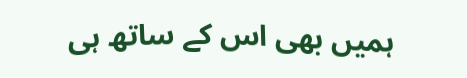ہمیں بھی اس کے ساتھ ہی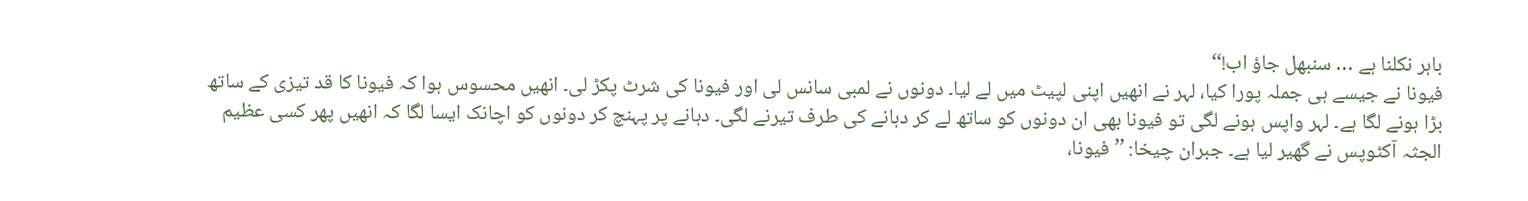باہر نکلنا ہے … سنبھل جاؤ اب!‘‘
فیونا نے جیسے ہی جملہ پورا کیا، لہر نے انھیں اپنی لپیٹ میں لے لیا۔ دونوں نے لمبی سانس لی اور فیونا کی شرٹ پکڑ لی۔ انھیں محسوس ہوا کہ فیونا کا قد تیزی کے ساتھ بڑا ہونے لگا ہے۔ لہر واپس ہونے لگی تو فیونا بھی ان دونوں کو ساتھ لے کر دہانے کی طرف تیرنے لگی۔ دہانے پر پہنچ کر دونوں کو اچانک ایسا لگا کہ انھیں پھر کسی عظیم الجثہ آکٹوپس نے گھیر لیا ہے۔ جبران چیخا: ’’فیونا،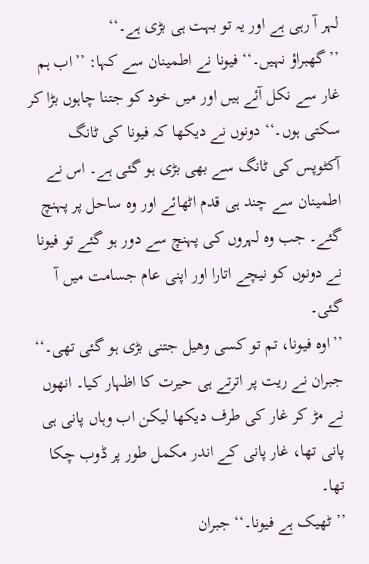لہر آ رہی ہے اور یہ تو بہت ہی بڑی ہے۔‘‘
’’گھبراؤ نہیں۔‘‘ فیونا نے اطمینان سے کہا: ’’اب ہم غار سے نکل آئے ہیں اور میں خود کو جتنا چاہوں بڑا کر سکتی ہوں۔‘‘ دونوں نے دیکھا کہ فیونا کی ٹانگ آکٹوپس کی ٹانگ سے بھی بڑی ہو گئی ہے۔ اس نے اطمینان سے چند ہی قدم اٹھائے اور وہ ساحل پر پہنچ گئے۔ جب وہ لہروں کی پہنچ سے دور ہو گئے تو فیونا نے دونوں کو نیچے اتارا اور اپنی عام جسامت میں آ گئی۔
’’اوہ فیونا، تم تو کسی وھیل جتنی بڑی ہو گئی تھی۔‘‘ جبران نے ریت پر اترتے ہی حیرت کا اظہار کیا۔ انھوں نے مڑ کر غار کی طرف دیکھا لیکن اب وہاں پانی ہی پانی تھا، غار پانی کے اندر مکمل طور پر ڈوب چکا تھا۔
’’ٹھیک ہے فیونا۔‘‘ جبران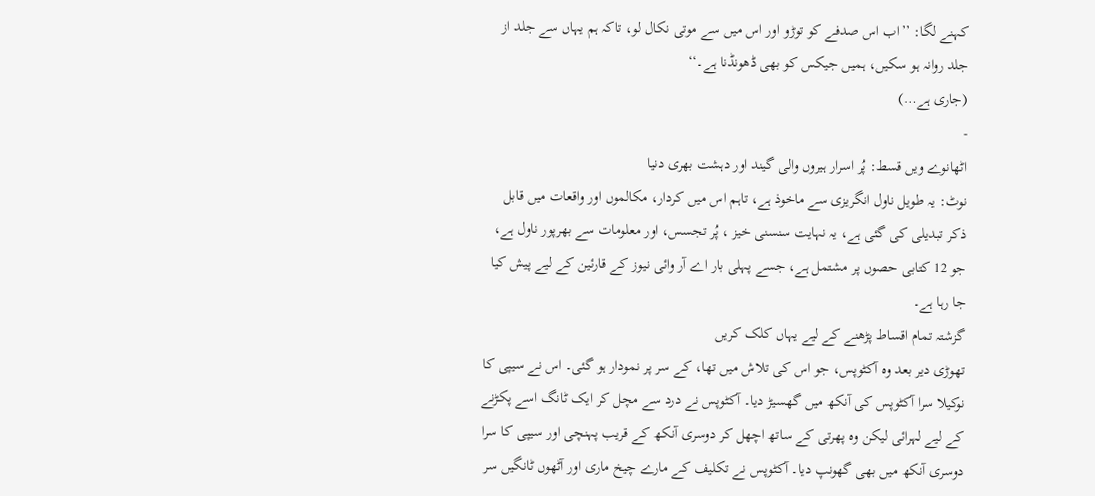کہنے لگا: ’’اب اس صدفے کو توڑو اور اس میں سے موتی نکال لو، تاکہ ہم یہاں سے جلد از جلد روانہ ہو سکیں، ہمیں جیکس کو بھی ڈھونڈنا ہے۔‘‘
(جاری ہے…)
-
اٹھانوے ویں قسط: پُر اسرار ہیروں والی گیند اور دہشت بھری دنیا
نوٹ: یہ طویل ناول انگریزی سے ماخوذ ہے، تاہم اس میں کردار، مکالموں اور واقعات میں قابل ذکر تبدیلی کی گئی ہے، یہ نہایت سنسنی خیز ، پُر تجسس، اور معلومات سے بھرپور ناول ہے، جو 12 کتابی حصوں پر مشتمل ہے، جسے پہلی بار اے آر وائی نیوز کے قارئین کے لیے پیش کیا جا رہا ہے۔
گزشتہ تمام اقساط پڑھنے کے لیے یہاں کلک کریں
تھوڑی دیر بعد وہ آکٹوپس، جو اس کی تلاش میں تھا، کے سر پر نمودار ہو گئی۔ اس نے سیپی کا نوکیلا سرا آکٹوپس کی آنکھ میں گھسیڑ دیا۔ آکٹوپس نے درد سے مچل کر ایک ٹانگ اسے پکڑنے کے لیے لہرائی لیکن وہ پھرتی کے ساتھ اچھل کر دوسری آنکھ کے قریب پہنچی اور سیپی کا سرا دوسری آنکھ میں بھی گھونپ دیا۔ آکٹوپس نے تکلیف کے مارے چیخ ماری اور آٹھوں ٹانگیں سر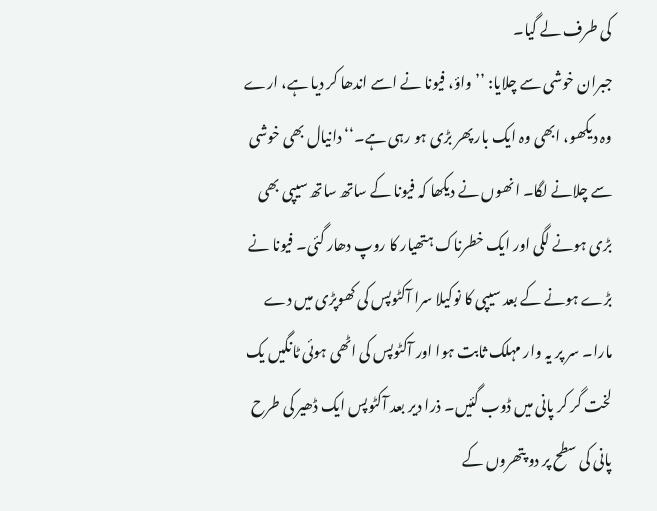کی طرف لے گیا۔
جبران خوشی سے چلایا: ’’واؤ، فیونا نے اسے اندھا کر دیا ہے، ارے وہ دیکھو، ابھی وہ ایک بار پھر بڑی ہو رہی ہے۔‘‘ دانیال بھی خوشی سے چلانے لگا۔ انھوں نے دیکھا کہ فیونا کے ساتھ ساتھ سیپی بھی بڑی ہونے لگی اور ایک خطرناک ہتھیار کا روپ دھار گئی۔ فیونا نے بڑے ہونے کے بعد سیپی کا نوکیلا سرا آکٹوپس کی کھوپڑی میں دے مارا۔ سر پر یہ وار مہلک ثابت ہوا اور آکٹوپس کی اٹھی ہوئی ٹانگیں یک لخت گر کر پانی میں ڈوب گئیں۔ ذرا دیر بعد آکٹوپس ایک ڈھیر کی طرح پانی کی سطح پر دو پتھروں کے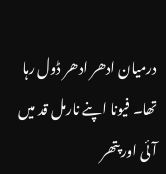درمیان ادھر ادھر ڈول رہا تھا۔ فیونا اپنے نارمل قد میں آئی اور پتھر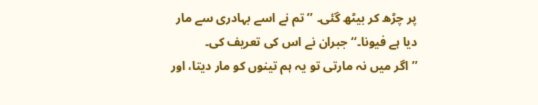پر چڑھ کر بیٹھ گئی۔ ’’تم نے اسے بہادری سے مار دیا ہے فیونا۔‘‘ جبران نے اس کی تعریف کی۔
’’اگر میں نہ مارتی تو یہ ہم تینوں کو مار دیتا، اور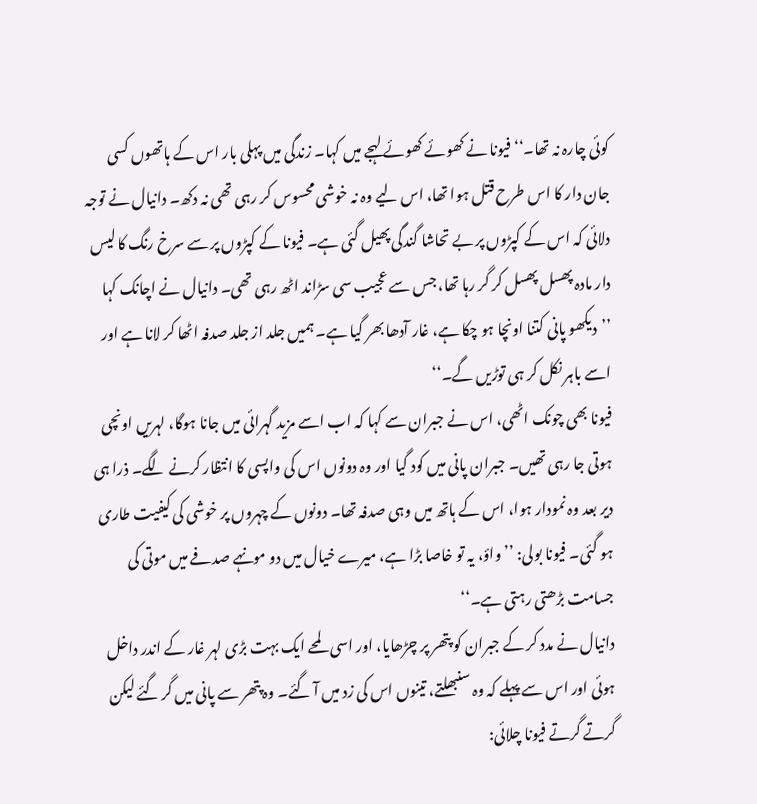کوئی چارہ نہ تھا۔‘‘ فیونا نے کھوئے کھوئے لہجے میں کہا۔ زندگی میں پہلی بار اس کے ہاتھوں کسی جان دار کا اس طرح قتل ہوا تھا، اس لیے وہ نہ خوشی محسوس کر رہی تھی نہ دکھ۔ دانیال نے توجہ دلائی کہ اس کے کپڑوں پر بے تحاشا گندگی پھیل گئی ہے۔ فیونا کے کپڑوں پر سے سرخ رنگ کا لیس دار مادہ پھسل پھسل کر گر رہا تھا، جس سے عجیب سی سڑاند اٹھ رہی تھی۔ دانیال نے اچانک کہا ’’دیکھو پانی کتنا اونچا ہو چکا ہے، غار آدھا بھر گیا ہے۔ ہمیں جلد از جلد صدفہ اٹھا کر لانا ہے اور اسے باہر نکل کر ہی توڑیں گے۔‘‘
فیونا بھی چونک اٹھی، اس نے جبران سے کہا کہ اب اسے مزید گہرائی میں جانا ہوگا، لہریں اونچی ہوتی جا رہی تھیں۔ جبران پانی میں کود گیا اور وہ دونوں اس کی واپسی کا انتظار کرنے لگے۔ ذرا ہی دیر بعد وہ نمودار ہوا، اس کے ہاتھ میں وہی صدفہ تھا۔ دونوں کے چہروں پر خوشی کی کیفیت طاری ہو گئی۔ فیونا بولی: ’’واؤ، یہ تو خاصا بڑا ہے، میرے خیال میں دو مونہے صدفے میں موتی کی جسامت بڑھتی رہتی ہے۔‘‘
دانیال نے مدد کر کے جبران کو پتھر پر چڑھایا، اور اسی لمحے ایک بہت بڑی لہر غار کے اندر داخل ہوئی اور اس سے پہلے کہ وہ سنبھلتے، تینوں اس کی زد میں آ گئے۔ وہ پتھر سے پانی میں گر گئے لیکن گرتے گرتے فیونا چلائی: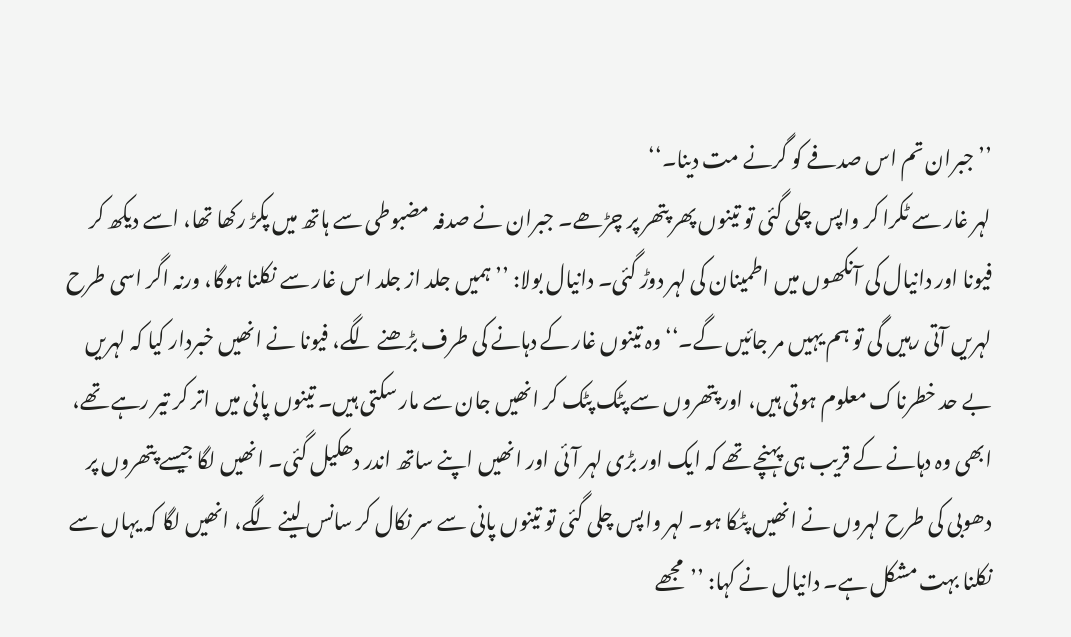’’جبران تم اس صدفے کو گرنے مت دینا۔‘‘
لہر غار سے ٹکرا کر واپس چلی گئی تو تینوں پھر پتھر پر چڑھے۔ جبران نے صدفہ مضبوطی سے ہاتھ میں پکڑ رکھا تھا، اسے دیکھ کر فیونا اور دانیال کی آنکھوں میں اطمینان کی لہر دوڑ گئی۔ دانیال بولا: ’’ہمیں جلد از جلد اس غار سے نکلنا ہوگا، ورنہ اگر اسی طرح لہریں آتی رہیں گی تو ہم یہیں مر جائیں گے۔‘‘وہ تینوں غار کے دہانے کی طرف بڑھنے لگے، فیونا نے انھیں خبردار کیا کہ لہریں بے حد خطرناک معلوم ہوتی ہیں، اور پتھروں سے پٹک پٹک کر انھیں جان سے مار سکتی ہیں۔ تینوں پانی میں اتر کر تیر رہے تھے، ابھی وہ دہانے کے قریب ہی پہنچے تھے کہ ایک اور بڑی لہر آئی اور انھیں اپنے ساتھ اندر دھکیل گئی۔ انھیں لگا جیسے پتھروں پر دھوبی کی طرح لہروں نے انھیں پٹکا ہو۔ لہر واپس چلی گئی تو تینوں پانی سے سر نکال کر سانس لینے لگے، انھیں لگا کہ یہاں سے نکلنا بہت مشکل ہے۔ دانیال نے کہا: ’’مجھے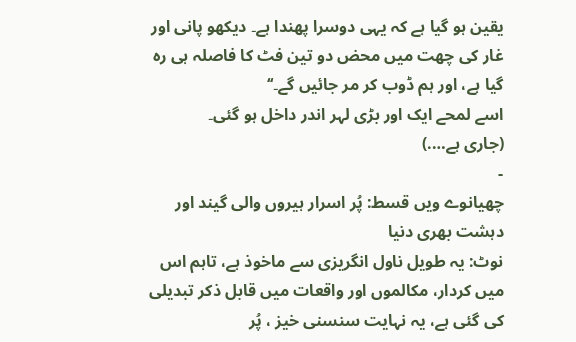یقین ہو گیا ہے کہ یہی دوسرا پھندا ہے۔ دیکھو پانی اور غار کی چھت میں محض دو تین فٹ کا فاصلہ ہی رہ گیا ہے، اور ہم ڈوب کر مر جائیں گے۔‘‘
اسے لمحے ایک اور بڑی لہر اندر داخل ہو گئی۔
(جاری ہے….)
-
چھیانوے ویں قسط: پُر اسرار ہیروں والی گیند اور دہشت بھری دنیا
نوٹ: یہ طویل ناول انگریزی سے ماخوذ ہے، تاہم اس میں کردار، مکالموں اور واقعات میں قابل ذکر تبدیلی کی گئی ہے، یہ نہایت سنسنی خیز ، پُر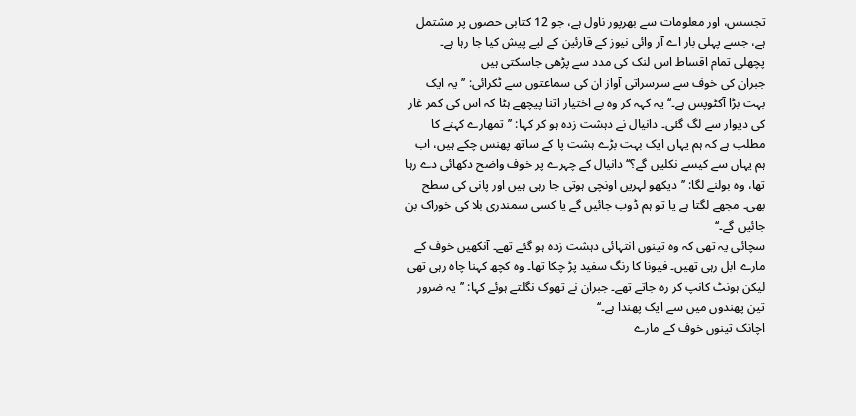تجسس، اور معلومات سے بھرپور ناول ہے، جو 12 کتابی حصوں پر مشتمل ہے، جسے پہلی بار اے آر وائی نیوز کے قارئین کے لیے پیش کیا جا رہا ہے۔
پچھلی تمام اقساط اس لنک کی مدد سے پڑھی جاسکتی ہیں
جبران کی خوف سے سرسراتی آواز ان کی سماعتوں سے ٹکرائی: ’’یہ ایک بہت بڑا آکٹوپس ہے۔‘‘ یہ کہہ کر وہ بے اختیار اتنا پیچھے ہٹا کہ اس کی کمر غار کی دیوار سے لگ گئی۔ دانیال نے دہشت زدہ ہو کر کہا: ’’تمھارے کہنے کا مطلب ہے کہ ہم یہاں ایک بہت بڑے ہشت پا کے ساتھ پھنس چکے ہیں، اب ہم یہاں سے کیسے نکلیں گے؟‘‘ دانیال کے چہرے پر خوف واضح دکھائی دے رہا تھا، وہ بولنے لگا: ’’دیکھو لہریں اونچی ہوتی جا رہی ہیں اور پانی کی سطح بھی۔ مجھے لگتا ہے یا تو ہم ڈوب جائیں گے یا کسی سمندری بلا کی خوراک بن جائیں گے۔‘‘
سچائی یہ تھی کہ وہ تینوں انتہائی دہشت زدہ ہو گئے تھے۔ آنکھیں خوف کے مارے ابل رہی تھیں۔ فیونا کا رنگ سفید پڑ چکا تھا۔ وہ کچھ کہنا چاہ رہی تھی لیکن ہونٹ کانپ کر رہ جاتے تھے۔ جبران نے تھوک نگلتے ہوئے کہا: ’’یہ ضرور تین پھندوں میں سے ایک پھندا ہے۔‘‘
اچانک تینوں خوف کے مارے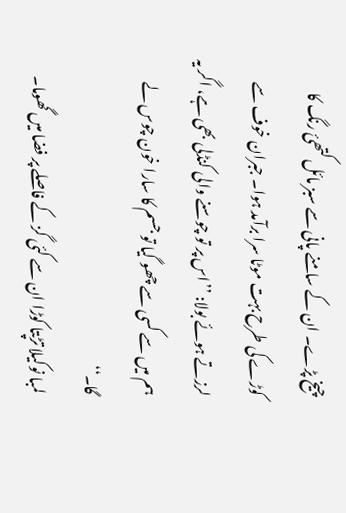چیخ پڑے۔ ان کے سامنے پانی سے سبز مائل کتھئ رنگ کا کوڑے کی طرح بہت موٹا سرا برآمد ہوا۔ جبران خوف سے لرزتے ہوئے بولا: ’’اس پر تو چوسنے والی کنڈلی بھی ہے، اگر یہ ہم میں سے کسی سے چھو گیا تو جسم کا سارا خون چوس لے گا۔‘‘
لمبا نوکیلا تڑپتا کوڑا ان سے کئی گز کے فاصلے پر فضا میں گھوما۔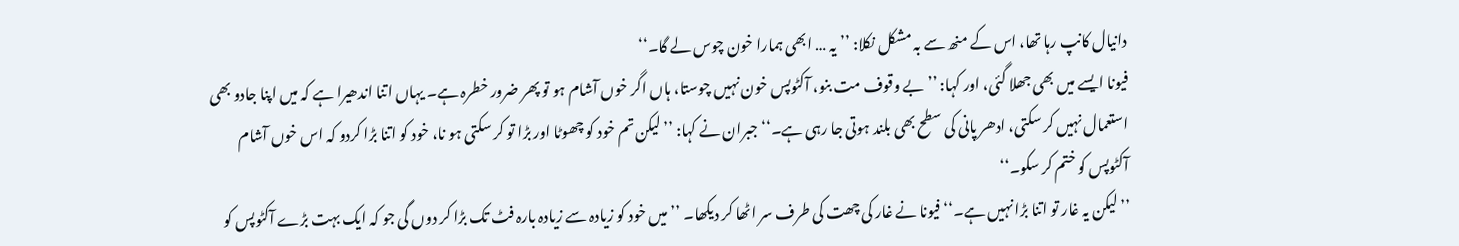دانیال کانپ رہا تھا، اس کے منھ سے بہ مشکل نکلا: ’’یہ … ابھی ہمارا خون چوس لے گا۔‘‘
فیونا ایسے میں بھی جھلا گئی، اور کہا: ’’بے وقوف مت بنو، آکٹوپس خون نہیں چوستا، ہاں اگر خوں آشام ہو تو پھر ضرور خطرہ ہے۔ یہاں اتنا اندھیرا ہے کہ میں اپنا جادو بھی استعمال نہیں کر سکتی، ادھر پانی کی سطح بھی بلند ہوتی جا رہی ہے۔‘‘جبران نے کہا: ’’لیکن تم خود کو چھوٹا اور بڑا تو کر سکتی ہو نا، خود کو اتنا بڑا کردو کہ اس خوں آشام آکٹوپس کو ختم کر سکو۔‘‘
’’لیکن یہ غار تو اتنا بڑا نہیں ہے۔‘‘ فیونا نے غار کی چھت کی طرف سر اٹھا کر دیکھا۔ ’’میں خود کو زیادہ سے زیادہ بارہ فٹ تک بڑا کر دوں گی جو کہ ایک بہت بڑے آکٹوپس کو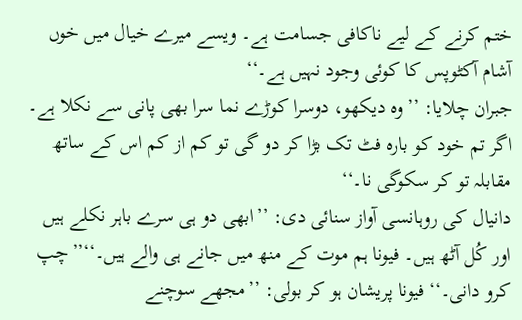ختم کرنے کے لیے ناکافی جسامت ہے۔ ویسے میرے خیال میں خوں آشام آکٹوپس کا کوئی وجود نہیں ہے۔‘‘
جبران چلایا: ’’وہ دیکھو، دوسرا کوڑے نما سرا بھی پانی سے نکلا ہے۔ اگر تم خود کو بارہ فٹ تک بڑا کر دو گی تو کم از کم اس کے ساتھ مقابلہ تو کر سکوگی نا۔‘‘
دانیال کی روہانسی آواز سنائی دی: ’’ابھی دو ہی سرے باہر نکلے ہیں اور کُل آٹھ ہیں۔ فیونا ہم موت کے منھ میں جانے ہی والے ہیں۔‘‘’’چپ کرو دانی۔‘‘ فیونا پریشان ہو کر بولی: ’’مجھے سوچنے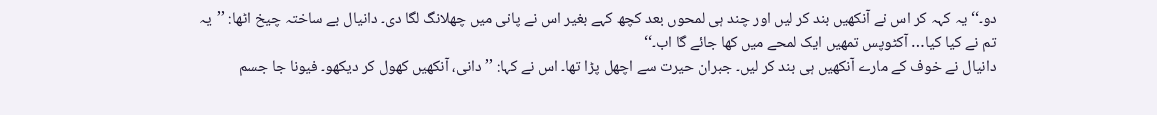دو۔‘‘ یہ کہہ کر اس نے آنکھیں بند کر لیں اور چند ہی لمحوں بعد کچھ کہے بغیر اس نے پانی میں چھلانگ لگا دی۔ دانیال بے ساختہ چیخ اٹھا: ’’یہ تم نے کیا کیا… آکٹوپس تمھیں ایک لمحے میں کھا جائے گا اب۔‘‘
دانیال نے خوف کے مارے آنکھیں ہی بند کر لیں۔ جبران حیرت سے اچھل پڑا تھا۔ اس نے کہا: ’’دانی، آنکھیں کھول کر دیکھو۔ فیونا جا جسم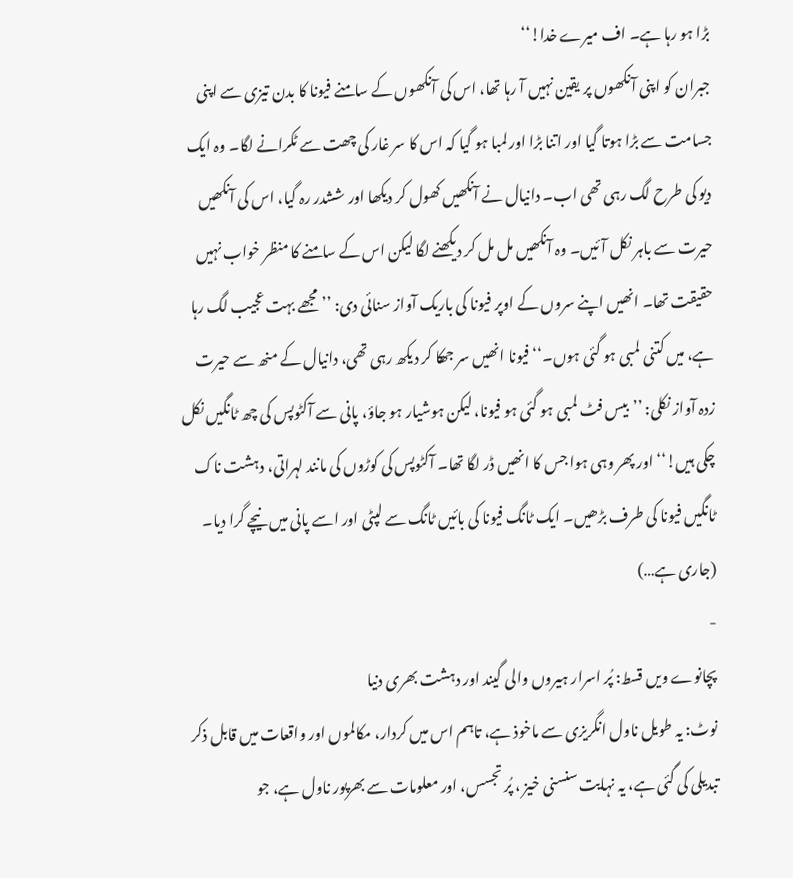بڑا ہو رہا ہے۔ اف میرے خدا!‘‘
جبران کو اپنی آنکھوں پر یقین نہیں آ رہا تھا، اس کی آنکھوں کے سامنے فیونا کا بدن تیزی سے اپنی جسامت سے بڑا ہوتا گیا اور اتنا بڑا اور لمبا ہو گیا کہ اس کا سر غار کی چھت سے ٹکرانے لگا۔ وہ ایک دیو کی طرح لگ رہی تھی اب۔ دانیال نے آنکھیں کھول کر دیکھا اور ششدر رہ گیا، اس کی آنکھیں حیرت سے باہر نکل آئیں۔ وہ آنکھیں مل مل کر دیکھنے لگا لیکن اس کے سامنے کا منظر خواب نہیں حقیقت تھا۔ انھیں اپنے سروں کے اوپر فیونا کی باریک آواز سنائی دی: ’’مجھے بہت عجیب لگ رہا ہے، میں کتنی لمبی ہو گئی ہوں۔‘‘ فیونا انھیں سر جھکا کر دیکھ رہی تھی، دانیال کے منھ سے حیرت زدہ آواز نکلی: ’’بیس فٹ لمبی ہو گئی ہو فیونا، لیکن ہوشیار ہو جاؤ، پانی سے آکٹوپس کی چھ ٹانگیں نکل چکی ہیں!‘‘ اور پھر وہی ہوا جس کا انھیں ڈر لگا تھا۔ آکٹوپس کی کوڑوں کی مانند لہراتی، دہشت ناک ٹانگیں فیونا کی طرف بڑھیں۔ ایک ٹانگ فیونا کی بائیں ٹانگ سے لپٹی اور اسے پانی میں نیچے گرا دیا۔
(جاری ہے…)
-
پچانوے ویں قسط: پُر اسرار ہیروں والی گیند اور دہشت بھری دنیا
نوٹ: یہ طویل ناول انگریزی سے ماخوذ ہے، تاہم اس میں کردار، مکالموں اور واقعات میں قابل ذکر تبدیلی کی گئی ہے، یہ نہایت سنسنی خیز ، پُر تجسس، اور معلومات سے بھرپور ناول ہے، جو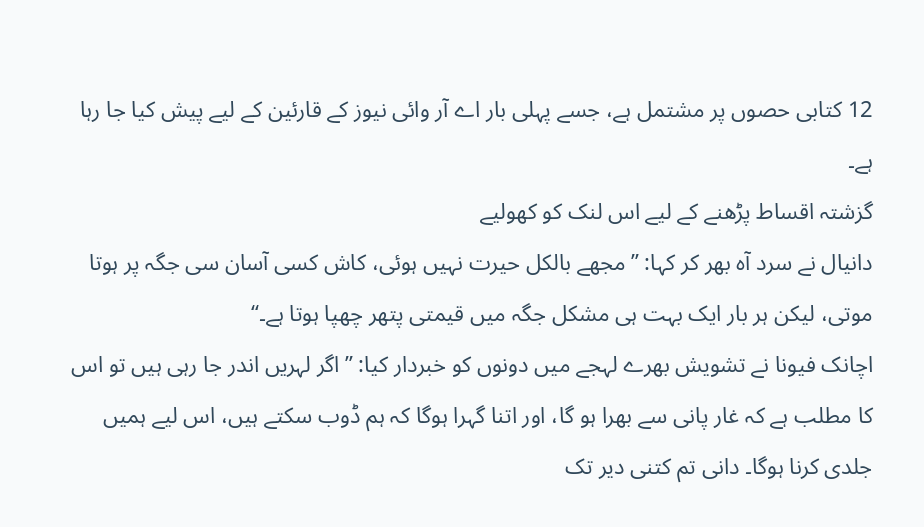12 کتابی حصوں پر مشتمل ہے، جسے پہلی بار اے آر وائی نیوز کے قارئین کے لیے پیش کیا جا رہا ہے۔
گزشتہ اقساط پڑھنے کے لیے اس لنک کو کھولیے
دانیال نے سرد آہ بھر کر کہا: ’’مجھے بالکل حیرت نہیں ہوئی، کاش کسی آسان سی جگہ پر ہوتا موتی، لیکن ہر بار ایک بہت ہی مشکل جگہ میں قیمتی پتھر چھپا ہوتا ہے۔‘‘
اچانک فیونا نے تشویش بھرے لہجے میں دونوں کو خبردار کیا: ’’اگر لہریں اندر جا رہی ہیں تو اس کا مطلب ہے کہ غار پانی سے بھرا ہو گا، اور اتنا گہرا ہوگا کہ ہم ڈوب سکتے ہیں، اس لیے ہمیں جلدی کرنا ہوگا۔ دانی تم کتنی دیر تک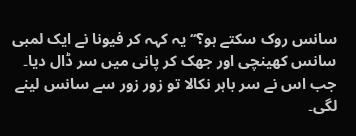سانس روک سکتے ہو؟‘‘ یہ کہہ کر فیونا نے ایک لمبی سانس کھینچی اور جھک کر پانی میں سر ڈال دیا۔ جب اس نے سر باہر نکالا تو زور زور سے سانس لینے لگی۔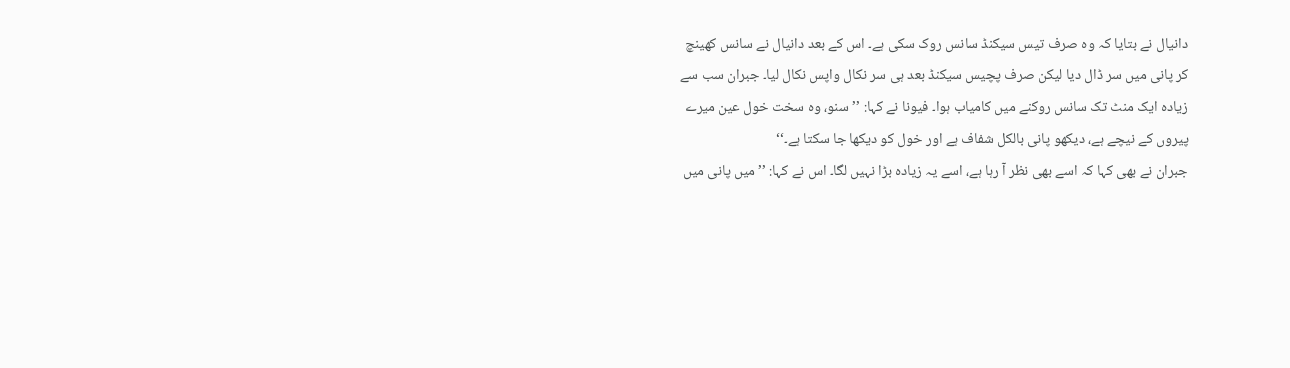دانیال نے بتایا کہ وہ صرف تیس سیکنڈ سانس روک سکی ہے۔ اس کے بعد دانیال نے سانس کھینچ کر پانی میں سر ڈال دیا لیکن صرف پچیس سیکنڈ بعد ہی سر نکال واپس نکال لیا۔ جبران سب سے زیادہ ایک منٹ تک سانس روکنے میں کامیاب ہوا۔ فیونا نے کہا: ’’سنو، وہ سخت خول عین میرے پیروں کے نیچے ہے، دیکھو پانی بالکل شفاف ہے اور خول کو دیکھا جا سکتا ہے۔‘‘
جبران نے بھی کہا کہ اسے بھی نظر آ رہا ہے، اسے یہ زیادہ بڑا نہیں لگا۔ اس نے کہا: ’’میں پانی میں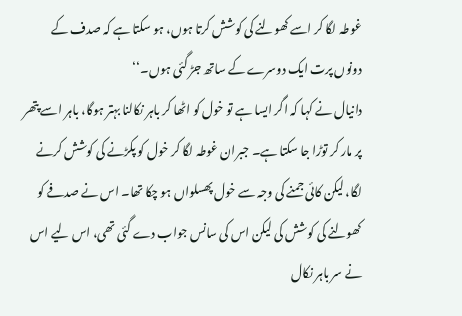غوطہ لگا کر اسے کھولنے کی کوشش کرتا ہوں، ہو سکتا ہے کہ صدف کے دونوں پرت ایک دوسرے کے ساتھ جڑ گئی ہوں۔‘‘
دانیال نے کہا کہ اگر ایسا ہے تو خول کو اٹھا کر باہر نکالنا بہتر ہوگا، باہر اسے پتھر پر مار کر توڑا جا سکتا ہے۔ جبران غوطہ لگا کر خول کو پکڑنے کی کوشش کرنے لگا، لیکن کائی جمنے کی وجہ سے خول پھسلواں ہو چکا تھا۔ اس نے صدفے کو کھولنے کی کوشش کی لیکن اس کی سانس جواب دے گئی تھی، اس لیے اس نے سر باہر نکال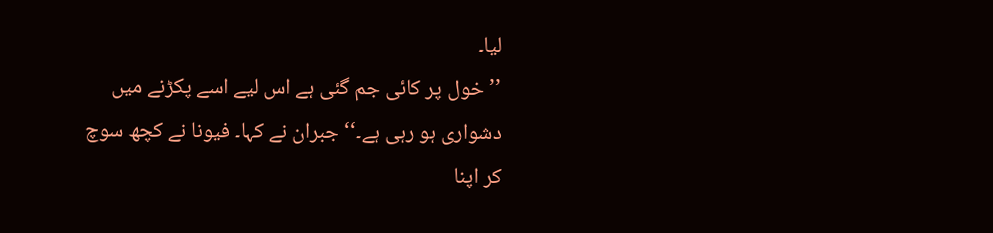لیا۔
’’خول پر کائی جم گئی ہے اس لیے اسے پکڑنے میں دشواری ہو رہی ہے۔‘‘ جبران نے کہا۔ فیونا نے کچھ سوچ کر اپنا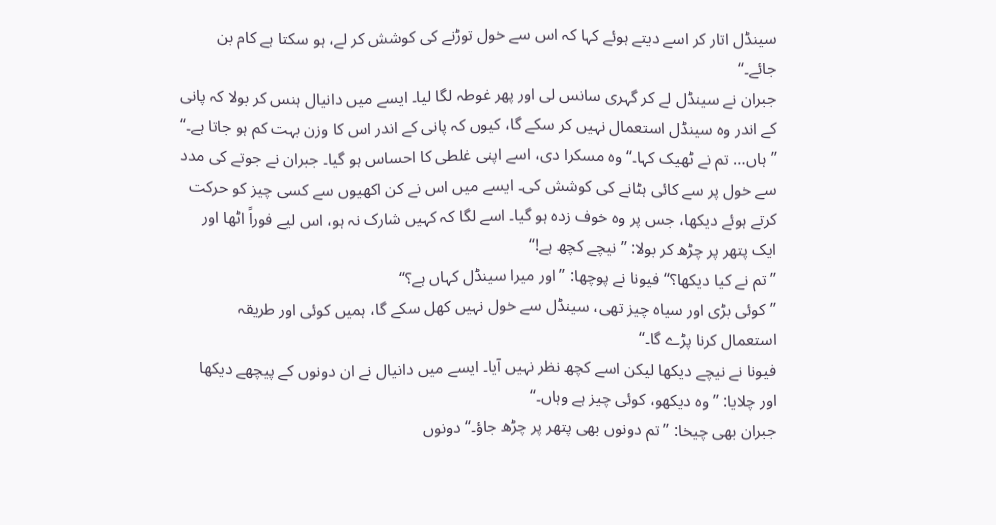سینڈل اتار کر اسے دیتے ہوئے کہا کہ اس سے خول توڑنے کی کوشش کر لے، ہو سکتا ہے کام بن جائے۔‘‘
جبران نے سینڈل لے کر گہری سانس لی اور پھر غوطہ لگا لیا۔ ایسے میں دانیال ہنس کر بولا کہ پانی کے اندر وہ سینڈل استعمال نہیں کر سکے گا، کیوں کہ پانی کے اندر اس کا وزن بہت کم ہو جاتا ہے۔‘‘
’’ہاں… تم نے ٹھیک کہا۔‘‘ وہ مسکرا دی، اسے اپنی غلطی کا احساس ہو گیا۔ جبران نے جوتے کی مدد سے خول پر سے کائی ہٹانے کی کوشش کی۔ ایسے میں اس نے کن اکھیوں سے کسی چیز کو حرکت کرتے ہوئے دیکھا، جس پر وہ خوف زدہ ہو گیا۔ اسے لگا کہ کہیں شارک نہ ہو، اس لیے فوراً اٹھا اور ایک پتھر پر چڑھ کر بولا: ’’نیچے کچھ ہے!‘‘
’’تم نے کیا دیکھا؟‘‘ فیونا نے پوچھا: ’’اور میرا سینڈل کہاں ہے؟‘‘
’’کوئی بڑی اور سیاہ چیز تھی، سینڈل سے خول نہیں کھل سکے گا، ہمیں کوئی اور طریقہ استعمال کرنا پڑے گا۔‘‘
فیونا نے نیچے دیکھا لیکن اسے کچھ نظر نہیں آیا۔ ایسے میں دانیال نے ان دونوں کے پیچھے دیکھا اور چلایا: ’’وہ دیکھو، کوئی چیز ہے وہاں۔‘‘
جبران بھی چیخا: ’’تم دونوں بھی پتھر پر چڑھ جاؤ۔‘‘ دونوں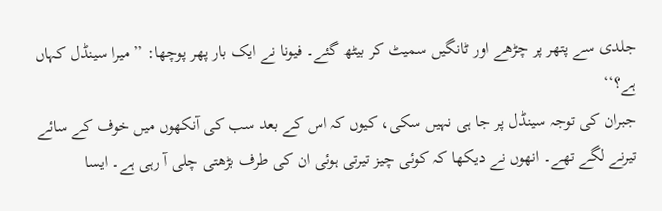جلدی سے پتھر پر چڑھے اور ٹانگیں سمیٹ کر بیٹھ گئے۔ فیونا نے ایک بار پھر پوچھا: ’’میرا سینڈل کہاں ہے؟‘‘
جبران کی توجہ سینڈل پر جا ہی نہیں سکی، کیوں کہ اس کے بعد سب کی آنکھوں میں خوف کے سائے تیرنے لگے تھے۔ انھوں نے دیکھا کہ کوئی چیز تیرتی ہوئی ان کی طرف بڑھتی چلی آ رہی ہے۔ ایسا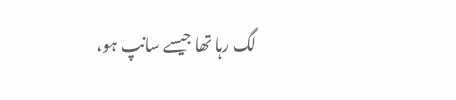لگ رہا تھا جیسے سانپ ہو،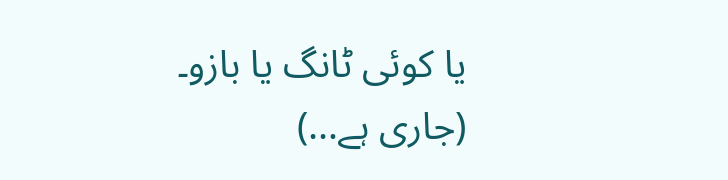یا کوئی ٹانگ یا بازو۔
(جاری ہے…)